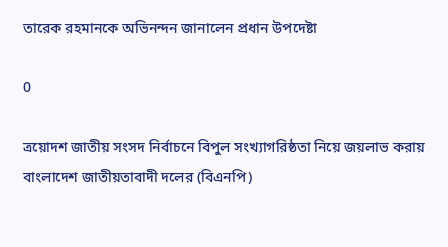তারেক রহমানকে অভিনন্দন জানালেন প্রধান উপদেষ্টা

0

ত্রয়োদশ জাতীয় সংসদ নির্বাচনে বিপুল সংখ্যাগরিষ্ঠতা নিয়ে জয়লাভ করায় বাংলাদেশ জাতীয়তাবাদী দলের (বিএনপি)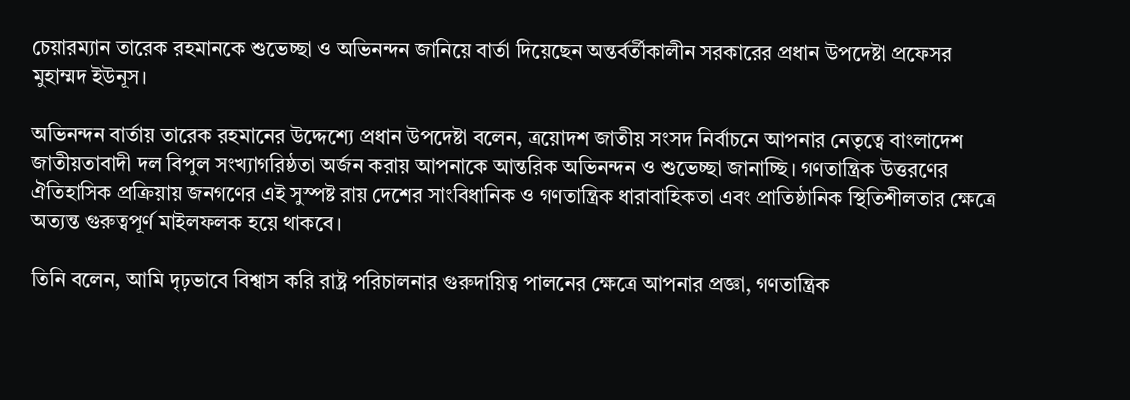চেয়ারম্যান তারেক রহমানকে শুভেচ্ছা ও অভিনন্দন জানিয়ে বার্তা দিয়েছেন অন্তর্বর্তীকালীন সরকারের প্রধান উপদেষ্টা প্রফেসর মুহাম্মদ ইউনূস।

অভিনন্দন বার্তায় তারেক রহমানের উদ্দেশ্যে প্রধান উপদেষ্টা বলেন, ত্রয়োদশ জাতীয় সংসদ নির্বাচনে আপনার নেতৃত্বে বাংলাদেশ জাতীয়তাবাদী দল বিপুল সংখ্যাগরিষ্ঠতা অর্জন করায় আপনাকে আন্তরিক অভিনন্দন ও শুভেচ্ছা জানাচ্ছি। গণতান্ত্রিক উত্তরণের ঐতিহাসিক প্রক্রিয়ায় জনগণের এই সুস্পষ্ট রায় দেশের সাংবিধানিক ও গণতান্ত্রিক ধারাবাহিকতা এবং প্রাতিষ্ঠানিক স্থিতিশীলতার ক্ষেত্রে অত্যন্ত গুরুত্বপূর্ণ মাইলফলক হয়ে থাকবে।

তিনি বলেন, আমি দৃঢ়ভাবে বিশ্বাস করি রাষ্ট্র পরিচালনার গুরুদায়িত্ব পালনের ক্ষেত্রে আপনার প্রজ্ঞা, গণতান্ত্রিক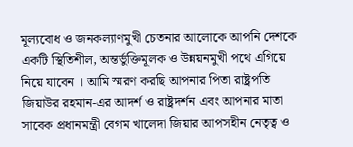মূল্যবোধ ও জনকল্যাণমুখী চেতনার আলোকে আপনি দেশকে একটি স্থিতিশীল, অন্তর্ভুক্তিমূলক ও উন্নয়নমুখী পথে এগিয়ে নিয়ে যাবেন । আমি স্মরণ করছি আপনার পিতা রাষ্ট্রপতি জিয়াউর রহমান-এর আদর্শ ও রাষ্ট্রদর্শন এবং আপনার মাতা সাবেক প্রধানমন্ত্রী বেগম খালেদা জিয়ার আপসহীন নেতৃত্ব ও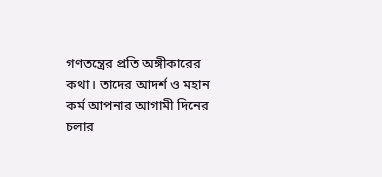গণতন্ত্রের প্রতি অঙ্গীকারের কথা। তাদের আদর্শ ও মহান কর্ম আপনার আগামী দিনের চলার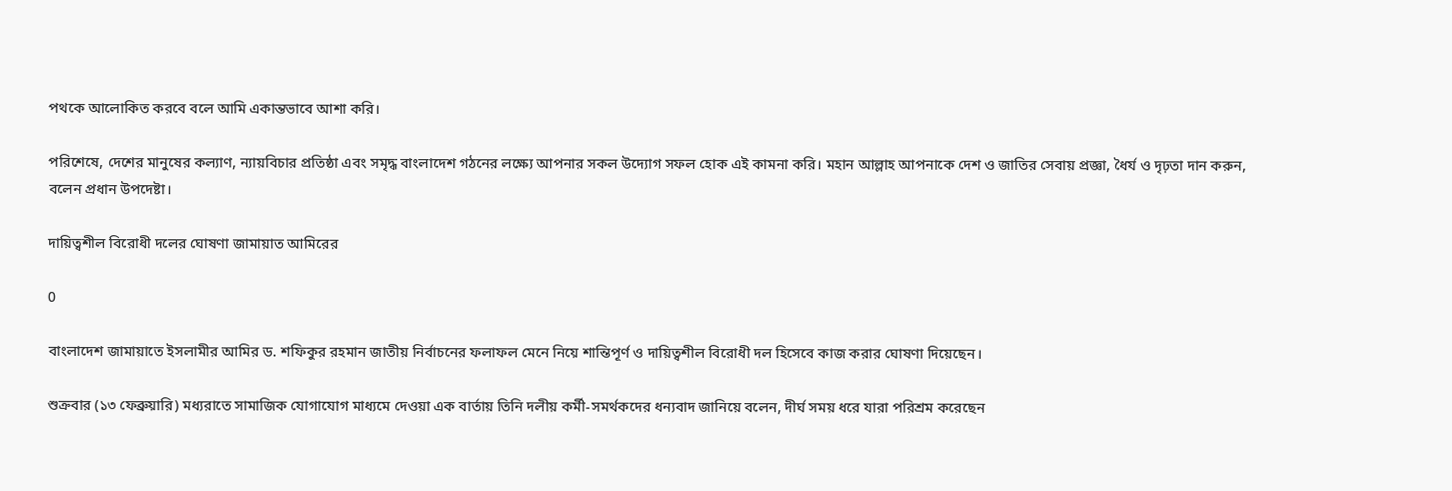পথকে আলোকিত করবে বলে আমি একান্তভাবে আশা করি।

পরিশেষে, দেশের মানুষের কল্যাণ, ন্যায়বিচার প্রতিষ্ঠা এবং সমৃদ্ধ বাংলাদেশ গঠনের লক্ষ্যে আপনার সকল উদ্যোগ সফল হোক এই কামনা করি। মহান আল্লাহ আপনাকে দেশ ও জাতির সেবায় প্রজ্ঞা, ধৈর্য ও দৃঢ়তা দান করুন, বলেন প্রধান উপদেষ্টা।

দায়িত্বশীল বিরোধী দলের ঘোষণা জামায়াত আমিরের

0

বাংলাদেশ জামায়াতে ইসলামীর আমির ড. শফিকুর রহমান জাতীয় নির্বাচনের ফলাফল মেনে নিয়ে শান্তিপূর্ণ ও দায়িত্বশীল বিরোধী দল হিসেবে কাজ করার ঘোষণা দিয়েছেন।

শুক্রবার (১৩ ফেব্রুয়ারি) মধ্যরাতে সামাজিক যোগাযোগ মাধ্যমে দেওয়া এক বার্তায় তিনি দলীয় কর্মী-সমর্থকদের ধন্যবাদ জানিয়ে বলেন, দীর্ঘ সময় ধরে যারা পরিশ্রম করেছেন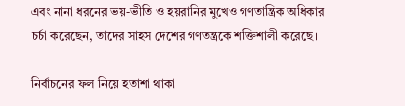এবং নানা ধরনের ভয়-ভীতি ও হয়রানির মুখেও গণতান্ত্রিক অধিকার চর্চা করেছেন, তাদের সাহস দেশের গণতন্ত্রকে শক্তিশালী করেছে।

নির্বাচনের ফল নিয়ে হতাশা থাকা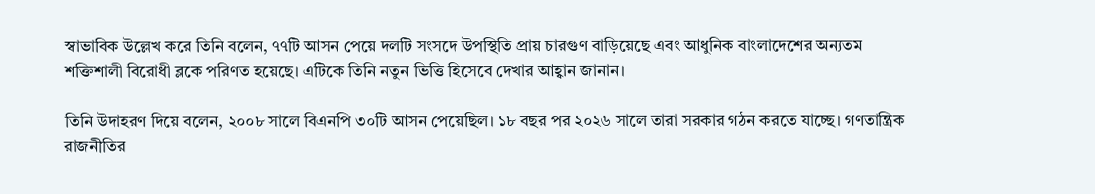স্বাভাবিক উল্লেখ করে তিনি বলেন, ৭৭টি আসন পেয়ে দলটি সংসদে উপস্থিতি প্রায় চারগুণ বাড়িয়েছে এবং আধুনিক বাংলাদেশের অন্যতম শক্তিশালী বিরোধী ব্লকে পরিণত হয়েছে। এটিকে তিনি নতুন ভিত্তি হিসেবে দেখার আহ্বান জানান।

তিনি উদাহরণ দিয়ে বলেন, ২০০৮ সালে বিএনপি ৩০টি আসন পেয়েছিল। ১৮ বছর পর ২০২৬ সালে তারা সরকার গঠন করতে যাচ্ছে। গণতান্ত্রিক রাজনীতির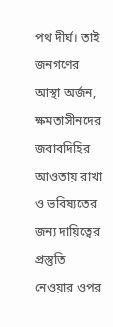পথ দীর্ঘ। তাই জনগণের আস্থা অর্জন, ক্ষমতাসীনদের জবাবদিহির আওতায় রাখা ও ভবিষ্যতের জন্য দায়িত্বের প্রস্তুতি নেওয়ার ওপর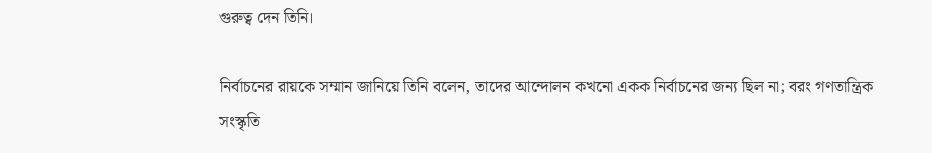গুরুত্ব দেন তিনি।

নির্বাচনের রায়কে সম্মান জানিয়ে তিনি বলেন, তাদের আন্দোলন কখনো একক নির্বাচনের জন্য ছিল না; বরং গণতান্ত্রিক সংস্কৃতি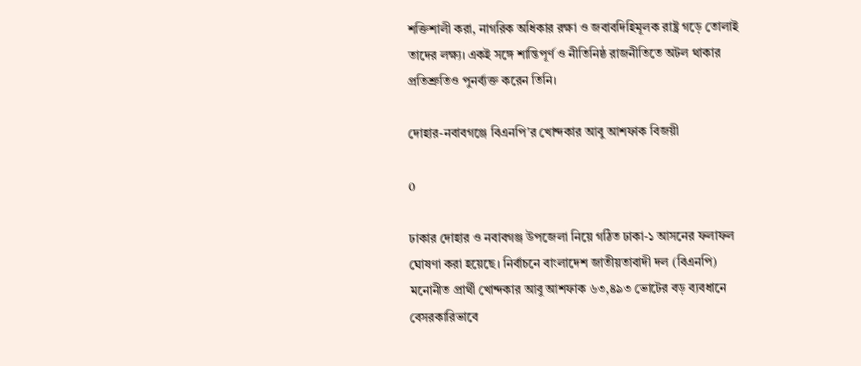শক্তিশালী করা, নাগরিক অধিকার রক্ষা ও জবাবদিহিমূলক রাষ্ট্র গড়ে তোলাই তাদের লক্ষ্য। একই সঙ্গে শান্তিপূর্ণ ও নীতিনিষ্ঠ রাজনীতিতে অটল থাকার প্রতিশ্রুতিও পুনর্ব্যক্ত করেন তিনি।

দোহার-নবাবগঞ্জে বিএনপি’র খোন্দকার আবু আশফাক বিজয়ী

0

ঢাকার দোহার ও নবাবগঞ্জ উপজেলা নিয়ে গঠিত ঢাকা-১ আসনের ফলাফল ঘোষণা করা হয়েছে। নির্বাচনে বাংলাদেশ জাতীয়তাবাদী দল (বিএনপি) মনোনীত প্রার্থী খোন্দকার আবু আশফাক ৬৩,৪৯৩ ভোটের বড় ব্যবধানে বেসরকারিভাবে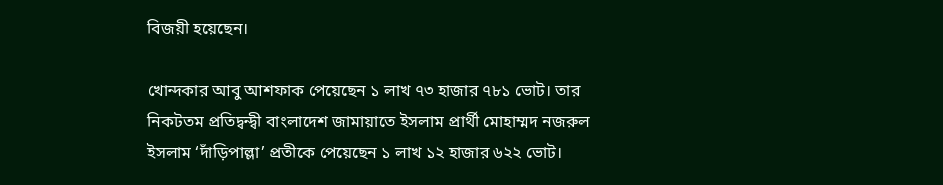বিজয়ী হয়েছেন।

খোন্দকার আবু আশফাক পেয়েছেন ১ লাখ ৭৩ হাজার ৭৮১ ভোট। তার নিকটতম প্রতিদ্বন্দ্বী বাংলাদেশ জামায়াতে ইসলাম প্রার্থী মোহাম্মদ নজরুল ইসলাম ‘দাঁড়িপাল্লা’ প্রতীকে পেয়েছেন ১ লাখ ১২ হাজার ৬২২ ভোট।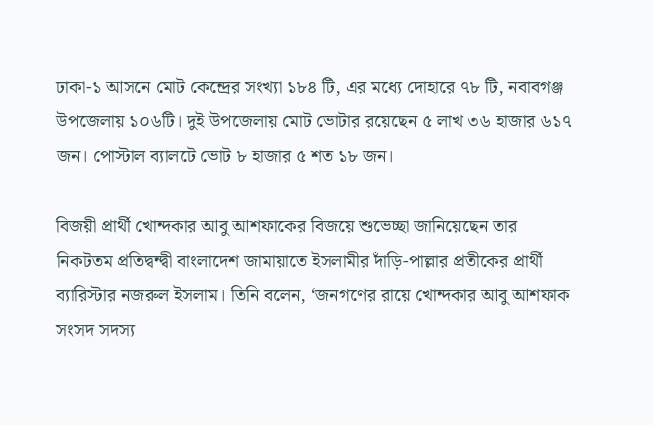ঢাকা-১ আসনে মোট কেন্দ্রের সংখ্যা ১৮৪ টি, এর মধ্যে দোহারে ৭৮ টি, নবাবগঞ্জ উপজেলায় ১০৬টি। দুই উপজেলায় মোট ভোটার রয়েছেন ৫ লাখ ৩৬ হাজার ৬১৭ জন। পোস্টাল ব্যালটে ভোট ৮ হাজার ৫ শত ১৮ জন।

বিজয়ী প্রার্থী খোন্দকার আবু আশফাকের বিজয়ে শুভেচ্ছা জানিয়েছেন তার নিকটতম প্রতিদ্বন্দ্বী বাংলাদেশ জামায়াতে ইসলামীর দাঁড়ি-পাল্লার প্রতীকের প্রার্থী ব্যারিস্টার নজরুল ইসলাম। তিনি বলেন, ‘জনগণের রায়ে খোন্দকার আবু আশফাক সংসদ সদস্য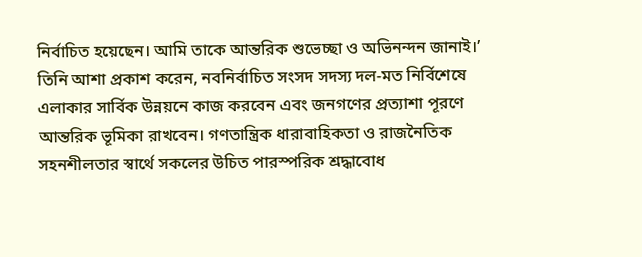নির্বাচিত হয়েছেন। আমি তাকে আন্তরিক শুভেচ্ছা ও অভিনন্দন জানাই।’ তিনি আশা প্রকাশ করেন, নবনির্বাচিত সংসদ সদস্য দল-মত নির্বিশেষে এলাকার সার্বিক উন্নয়নে কাজ করবেন এবং জনগণের প্রত্যাশা পূরণে আন্তরিক ভূমিকা রাখবেন। গণতান্ত্রিক ধারাবাহিকতা ও রাজনৈতিক সহনশীলতার স্বার্থে সকলের উচিত পারস্পরিক শ্রদ্ধাবোধ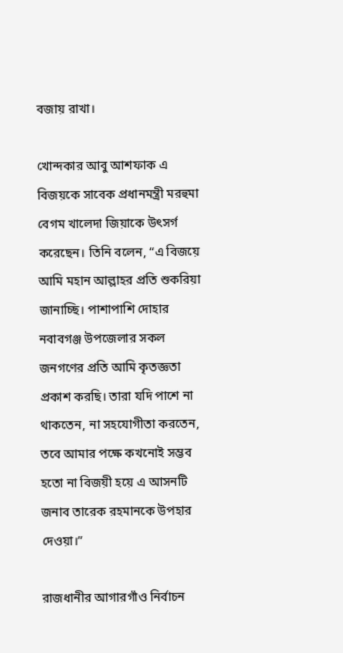বজায় রাখা।

খোন্দকার আবু আশফাক এ বিজয়কে সাবেক প্রধানমন্ত্রী মরহুমা বেগম খালেদা জিয়াকে উৎসর্গ করেছেন। তিনি বলেন, “এ বিজয়ে আমি মহান আল্লাহর প্রতি শুকরিয়া জানাচ্ছি। পাশাপাশি দোহার নবাবগঞ্জ উপজেলার সকল জনগণের প্রতি আমি কৃতজ্ঞতা প্রকাশ করছি। তারা যদি পাশে না থাকতেন, না সহযোগীতা করতেন, তবে আমার পক্ষে কখনোই সম্ভব হতো না বিজয়ী হয়ে এ আসনটি জনাব তারেক রহমানকে উপহার দেওয়া।”

রাজধানীর আগারগাঁও নির্বাচন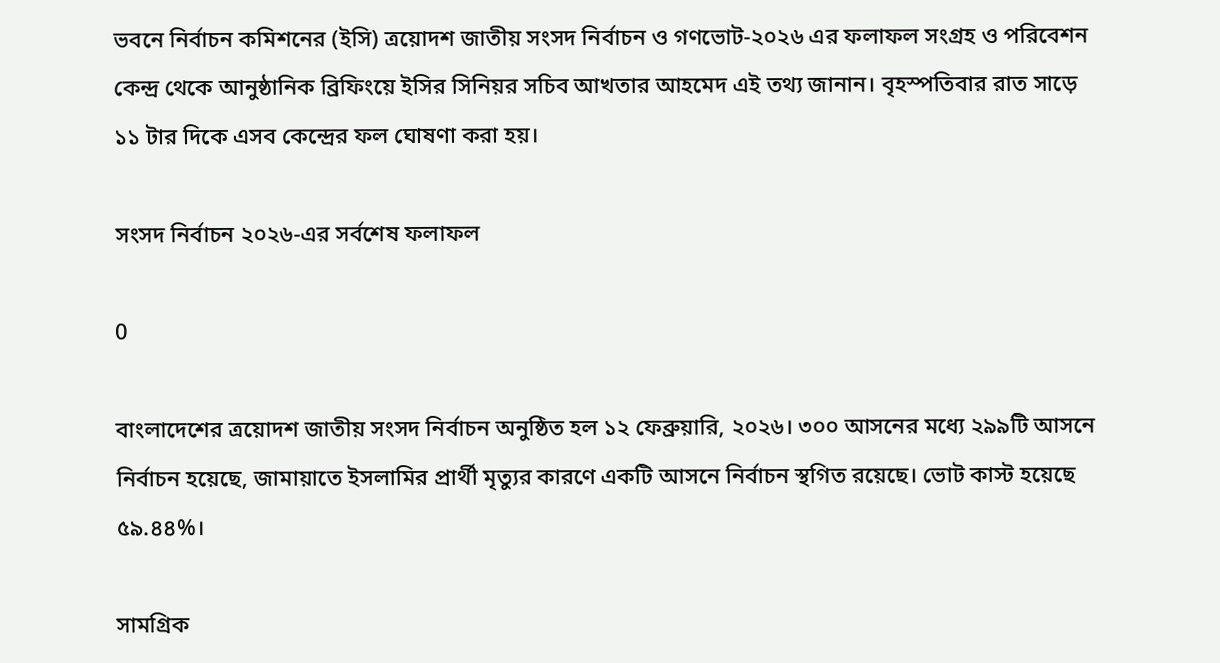ভবনে নির্বাচন কমিশনের (ইসি) ত্রয়োদশ জাতীয় সংসদ নির্বাচন ও গণভোট-২০২৬ এর ফলাফল সংগ্রহ ও পরিবেশন কেন্দ্র থেকে আনুষ্ঠানিক ব্রিফিংয়ে ইসির সিনিয়র সচিব আখতার আহমেদ এই তথ্য জানান। বৃহস্পতিবার রাত সাড়ে ১১ টার দিকে এসব কেন্দ্রের ফল ঘোষণা করা হয়।

সংসদ নির্বাচন ২০২৬-এর সর্বশেষ ফলাফল

0

বাংলাদেশের ত্রয়োদশ জাতীয় সংসদ নির্বাচন অনুষ্ঠিত হল ১২ ফেব্রুয়ারি, ২০২৬। ৩০০ আসনের মধ্যে ২৯৯টি আসনে নির্বাচন হয়েছে, জামায়াতে ইসলামির প্রার্থী মৃত্যুর কারণে একটি আসনে নির্বাচন স্থগিত রয়েছে। ভোট কাস্ট হয়েছে ৫৯.৪৪%।

সামগ্রিক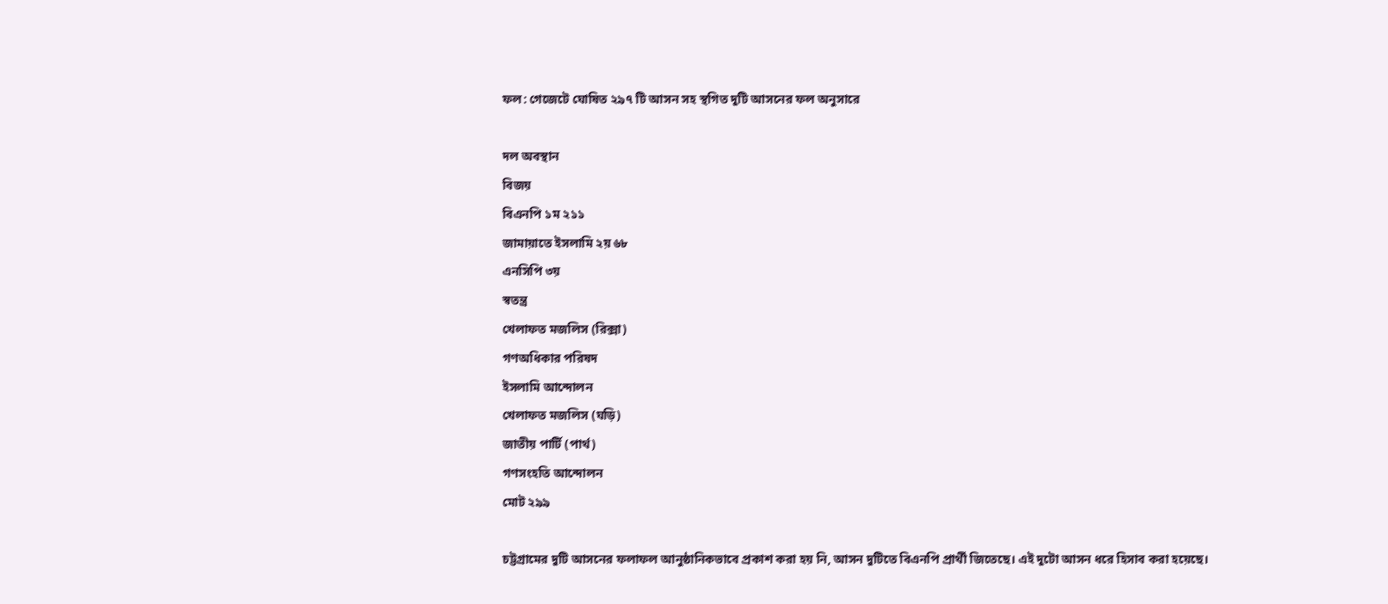ফল: গেজেটে ঘোষিত ২৯৭ টি আসন সহ স্থগিত দুটি আসনের ফল অনুসারে

দল অবস্থান
বিজয়
বিএনপি ১ম ২১১
জামায়াতে ইসলামি ২য় ৬৮
এনসিপি ৩য়
স্বতন্ত্র
খেলাফত মজলিস (রিক্সা)
গণঅধিকার পরিষদ
ইসলামি আন্দোলন
খেলাফত মজলিস (ঘড়ি)
জাতীয় পার্টি (পার্থ)
গণসংহতি আন্দোলন
মোট ২৯৯

চট্টগ্রামের দুটি আসনের ফলাফল আনুষ্ঠানিকভাবে প্রকাশ করা হয় নি, আসন দুটিতে বিএনপি প্রার্থী জিতেছে। এই দুটো আসন ধরে হিসাব করা হয়েছে।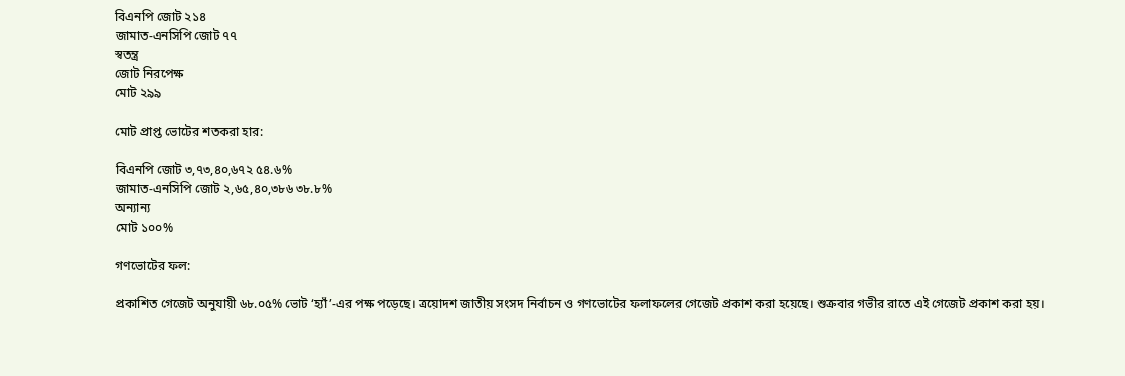বিএনপি জোট ২১৪
জামাত-এনসিপি জোট ৭৭
স্বতন্ত্র
জোট নিরপেক্ষ
মোট ২৯৯

মোট প্রাপ্ত ভোটের শতকরা হার:

বিএনপি জোট ৩,৭৩,৪০,৬৭২ ৫৪.৬%
জামাত-এনসিপি জোট ২,৬৫,৪০,৩৮৬ ৩৮.৮%
অন্যান্য
মোট ১০০%

গণভোটের ফল:

প্রকাশিত গেজেট অনুযায়ী ৬৮.০৫% ভোট ‘হ্যাঁ’-এর পক্ষ পড়েছে। ত্রয়োদশ জাতীয় সংসদ নির্বাচন ও গণভোটের ফলাফলের গেজেট প্রকাশ করা হয়েছে। শুক্রবার গভীর রাতে এই গেজেট প্রকাশ করা হয়।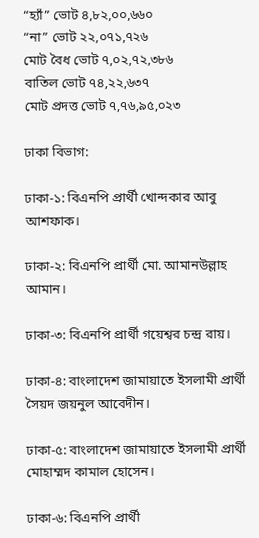“হ্যাঁ” ভোট ৪,৮২,০০,৬৬০
“না” ভোট ২২,০৭১,৭২৬
মোট বৈধ ভোট ৭,০২,৭২,৩৮৬
বাতিল ভোট ৭৪,২২,৬৩৭
মোট প্রদত্ত ভোট ৭,৭৬,৯৫,০২৩

ঢাকা বিভাগ:

ঢাকা-১: বিএনপি প্রার্থী খোন্দকার আবু আশফাক।

ঢাকা-২: বিএনপি প্রার্থী মো. আমানউল্লাহ আমান।

ঢাকা-৩: বিএনপি প্রার্থী গয়েশ্বর চন্দ্র রায়।

ঢাকা-৪: বাংলাদেশ জামায়াতে ইসলামী প্রার্থী সৈয়দ জয়নুল আবেদীন।

ঢাকা-৫: বাংলাদেশ জামায়াতে ইসলামী প্রার্থী মোহাম্মদ কামাল হোসেন।

ঢাকা-৬: বিএনপি প্রার্থী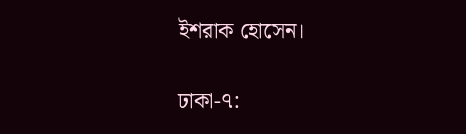ইশরাক হোসেন।

ঢাকা-৭: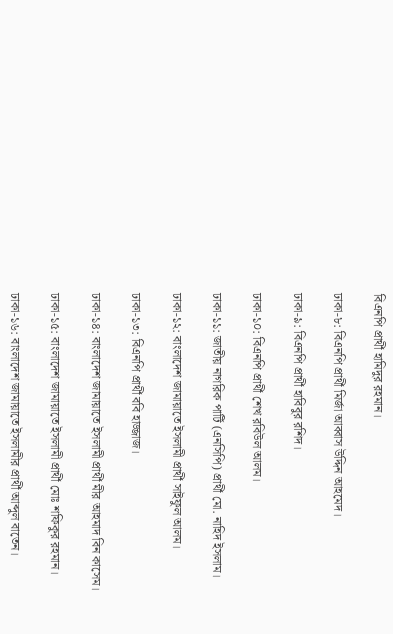বিএনপি প্রার্থী হামিদুর রহমান।

ঢাকা-৮: বিএনপি প্রার্থী মির্জা আব্বাস উদ্দিন আহমেদ।

ঢাকা-৯: বিএনপি প্রার্থী হাবিবুর রশিদ।

ঢাকা-১০: বিএনপি প্রার্থী শেখ রবিউল আলম।

ঢাকা-১১: জাতীয় নাগরিক পার্টি (এনসিপি) প্রার্থী মো. নাহিদ ইসলাম।

ঢাকা-১২: বাংলাদেশ জামায়াতে ইসলামী প্রার্থী সাইফুল আলম।

ঢাকা-১৩: বিএনপি প্রার্থী ববি হাজ্জাজ।

ঢাকা-১৪: বাংলাদেশ জামায়াতে ইসলামী প্রার্থী মীর আহমাদ বিন কাসেম।

ঢাকা-১৫: বাংলাদেশ জামায়াতে ইসলামী প্রার্থী মোঃ শফিকুর রহমান।

ঢাকা-১৬: বাংলাদেশ জামায়াতে ইসলামীর প্রার্থী আব্দুল বাতেন।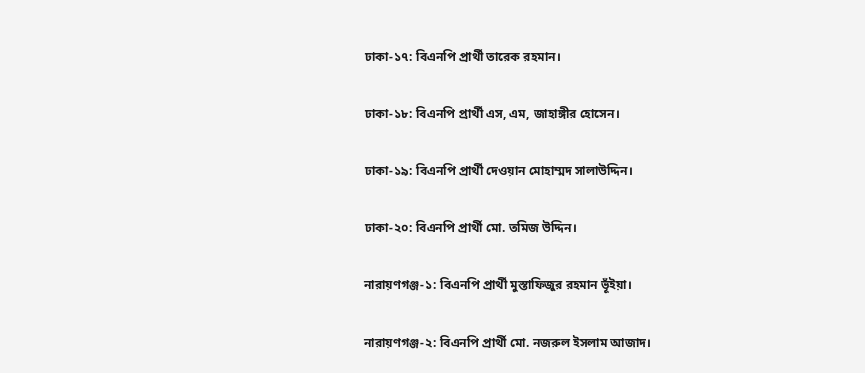ঢাকা-১৭: বিএনপি প্রার্থী তারেক রহমান।

ঢাকা-১৮: বিএনপি প্রার্থী এস, এম, জাহাঙ্গীর হোসেন।

ঢাকা-১৯: বিএনপি প্রার্থী দেওয়ান মোহাম্মদ সালাউদ্দিন।

ঢাকা-২০: বিএনপি প্রার্থী মো. তমিজ উদ্দিন।

নারায়ণগঞ্জ-১: বিএনপি প্রার্থী মুস্তাফিজুর রহমান ভূঁইয়া।

নারায়ণগঞ্জ-২: বিএনপি প্রার্থী মো. নজরুল ইসলাম আজাদ।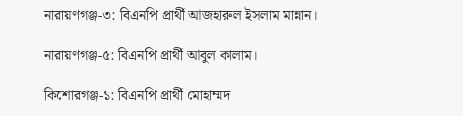নারায়ণগঞ্জ-৩: বিএনপি প্রার্থী আজহারুল ইসলাম মান্নান।

নারায়ণগঞ্জ-৫: বিএনপি প্রার্থী আবুল কালাম।

কিশোরগঞ্জ-১: বিএনপি প্রার্থী মোহাম্মদ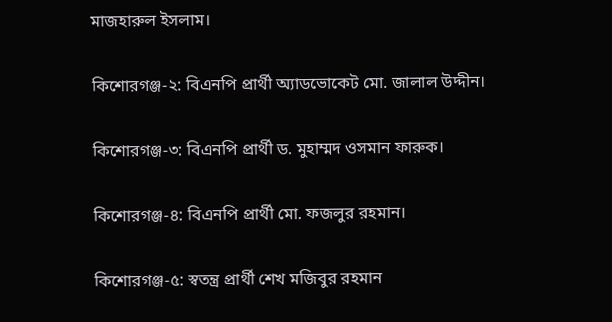মাজহারুল ইসলাম।

কিশোরগঞ্জ-২: বিএনপি প্রার্থী অ্যাডভোকেট মো. জালাল উদ্দীন।

কিশোরগঞ্জ-৩: বিএনপি প্রার্থী ড. মুহাম্মদ ওসমান ফারুক।

কিশোরগঞ্জ-৪: বিএনপি প্রার্থী মো. ফজলুর রহমান।

কিশোরগঞ্জ-৫: স্বতন্ত্র প্রার্থী শেখ মজিবুর রহমান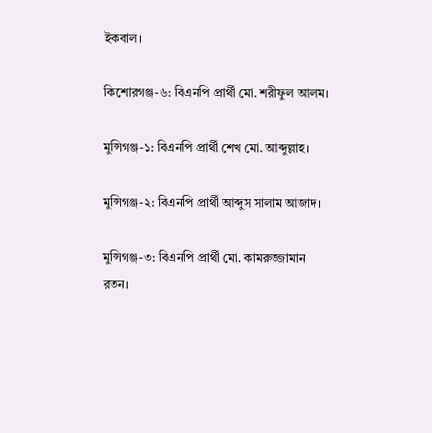ইকবাল।

কিশোরগঞ্জ-৬: বিএনপি প্রার্থী মো. শরীফুল আলম।

মুন্সিগঞ্জ-১: বিএনপি প্রার্থী শেখ মো. আব্দুল্লাহ।

মুন্সিগঞ্জ-২: বিএনপি প্রার্থী আব্দুস সালাম আজাদ।

মুন্সিগঞ্জ-৩: বিএনপি প্রার্থী মো. কামরুজ্জামান রতন।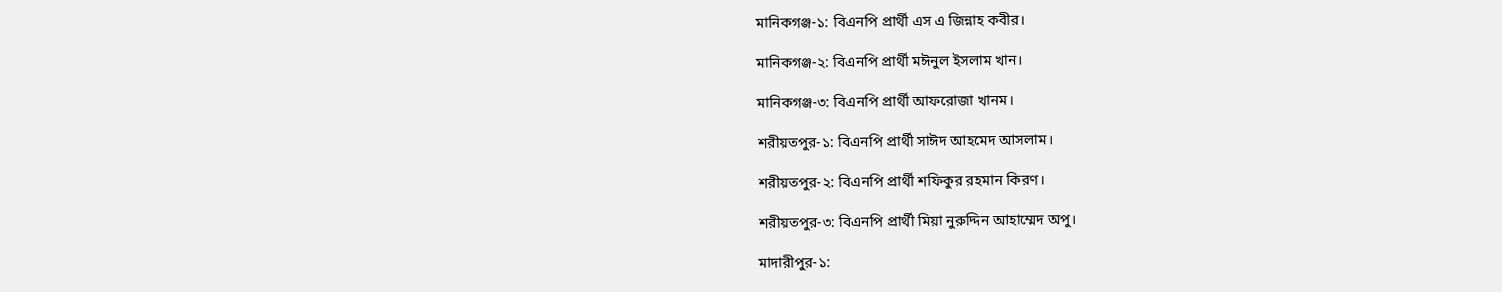মানিকগঞ্জ-১: বিএনপি প্রার্থী এস এ জিন্নাহ কবীর।

মানিকগঞ্জ-২: বিএনপি প্রার্থী মঈনুল ইসলাম খান।

মানিকগঞ্জ-৩: বিএনপি প্রার্থী আফরোজা খানম।

শরীয়তপুর-১: বিএনপি প্রার্থী সাঈদ আহমেদ আসলাম।

শরীয়তপুর-২: বিএনপি প্রার্থী শফিকুর রহমান কিরণ।

শরীয়তপুর-৩: বিএনপি প্রার্থী মিয়া নুরুদ্দিন আহাম্মেদ অপু।

মাদারীপুর-১: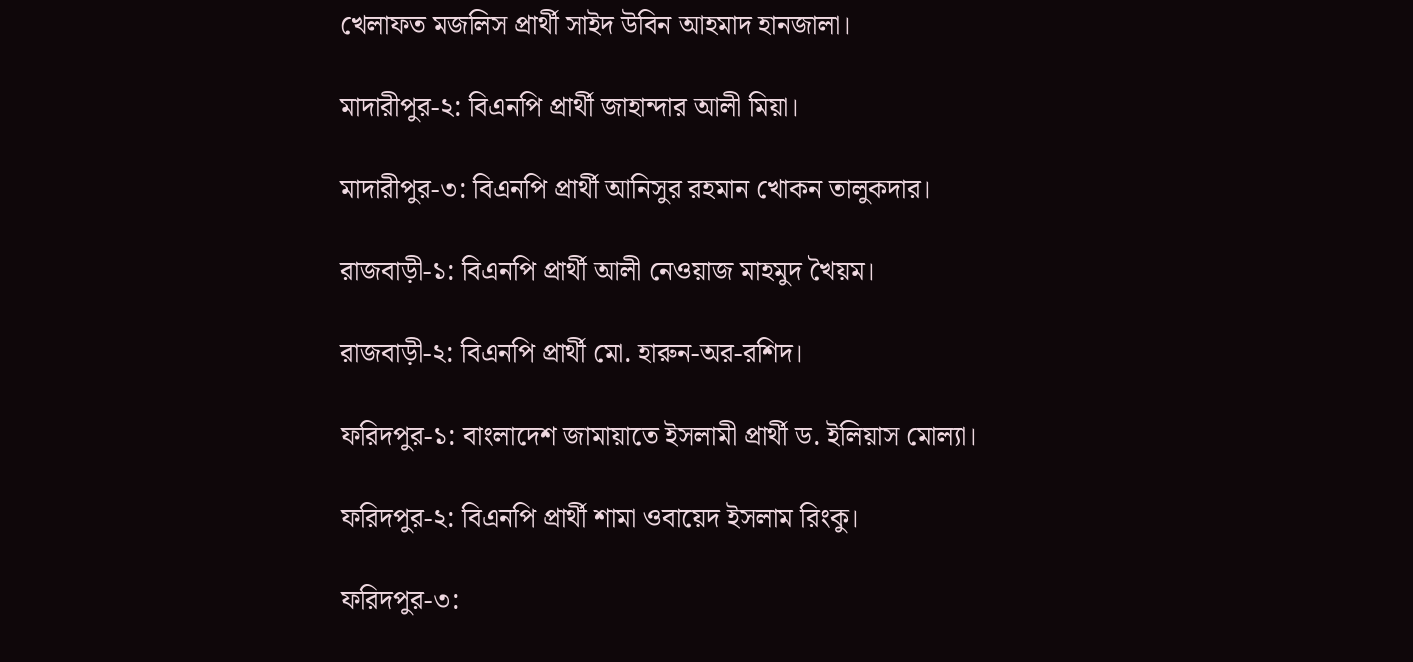খেলাফত মজলিস প্রার্থী সাইদ উবিন আহমাদ হানজালা।

মাদারীপুর-২: বিএনপি প্রার্থী জাহান্দার আলী মিয়া।

মাদারীপুর-৩: বিএনপি প্রার্থী আনিসুর রহমান খোকন তালুকদার।

রাজবাড়ী-১: বিএনপি প্রার্থী আলী নেওয়াজ মাহমুদ খৈয়ম।

রাজবাড়ী-২: বিএনপি প্রার্থী মো. হারুন-অর-রশিদ।

ফরিদপুর-১: বাংলাদেশ জামায়াতে ইসলামী প্রার্থী ড. ইলিয়াস মোল্যা।

ফরিদপুর-২: বিএনপি প্রার্থী শামা ওবায়েদ ইসলাম রিংকু।

ফরিদপুর-৩: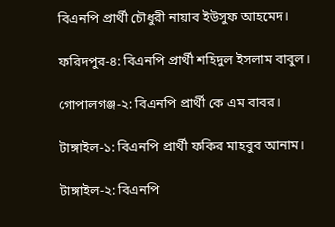বিএনপি প্রার্থী চৌধুরী নায়াব ইউসুফ আহমেদ।

ফরিদপুর-৪: বিএনপি প্রার্থী শহিদুল ইসলাম বাবুল।

গোপালগঞ্জ-২: বিএনপি প্রার্থী কে এম বাবর।

টাঙ্গাইল-১: বিএনপি প্রার্থী ফকির মাহবুব আনাম।

টাঙ্গাইল-২: বিএনপি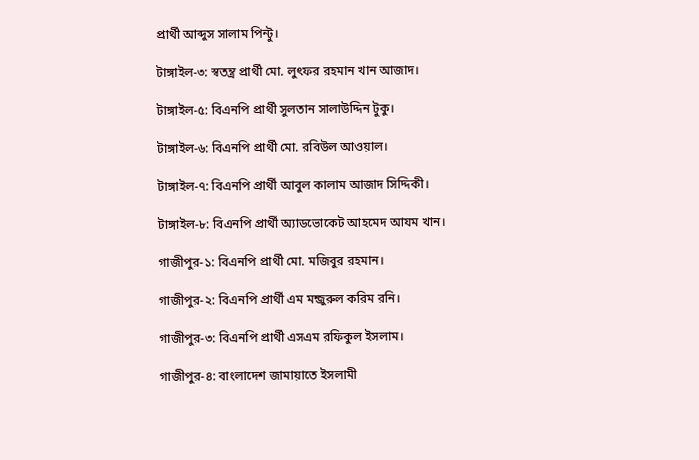প্রার্থী আব্দুস সালাম পিন্টু।

টাঙ্গাইল-৩: স্বতন্ত্র প্রার্থী মো. লুৎফর রহমান খান আজাদ।

টাঙ্গাইল-৫: বিএনপি প্রার্থী সুলতান সালাউদ্দিন টুকু।

টাঙ্গাইল-৬: বিএনপি প্রার্থী মো. রবিউল আওয়াল।

টাঙ্গাইল-৭: বিএনপি প্রার্থী আবুল কালাম আজাদ সিদ্দিকী।

টাঙ্গাইল-৮: বিএনপি প্রার্থী অ্যাডভোকেট আহমেদ আযম খান।

গাজীপুর-১: বিএনপি প্রার্থী মো. মজিবুর রহমান।

গাজীপুর-২: বিএনপি প্রার্থী এম মন্জুরুল করিম রনি।

গাজীপুর-৩: বিএনপি প্রার্থী এসএম রফিকুল ইসলাম।

গাজীপুর-৪: বাংলাদেশ জামায়াতে ইসলামী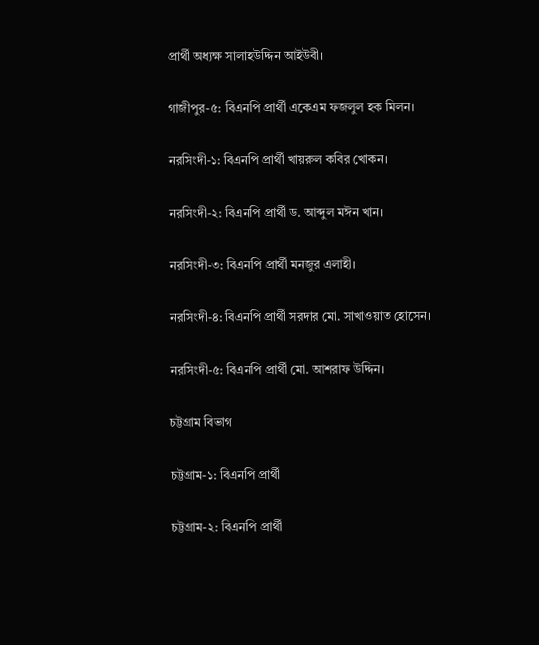প্রার্থী অধ্যক্ষ সালাহউদ্দিন আইউবী।

গাজীপুর-৫: বিএনপি প্রার্থী একেএম ফজলুল হক মিলন।

নরসিংদী-১: বিএনপি প্রার্থী খায়রুল কবির খোকন।

নরসিংদী-২: বিএনপি প্রার্থী ড. আব্দুল মঈন খান।

নরসিংদী-৩: বিএনপি প্রার্থী মনজুর এলাহী।

নরসিংদী-৪: বিএনপি প্রার্থী সরদার মো. সাখাওয়াত হোসেন।

নরসিংদী-৫: বিএনপি প্রার্থী মো. আশরাফ উদ্দিন।

চট্টগ্রাম বিভাগ

চট্টগ্রাম-১: বিএনপি প্রার্থী

চট্টগ্রাম-২: বিএনপি প্রার্থী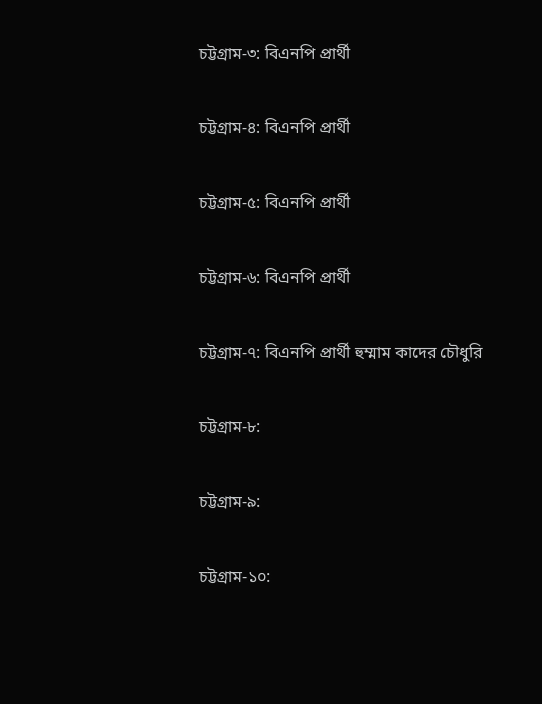চট্টগ্রাম-৩: বিএনপি প্রার্থী

চট্টগ্রাম-৪: বিএনপি প্রার্থী

চট্টগ্রাম-৫: বিএনপি প্রার্থী

চট্টগ্রাম-৬: বিএনপি প্রার্থী

চট্টগ্রাম-৭: বিএনপি প্রার্থী হুম্মাম কাদের চৌধুরি

চট্টগ্রাম-৮:

চট্টগ্রাম-৯:

চট্টগ্রাম-১০: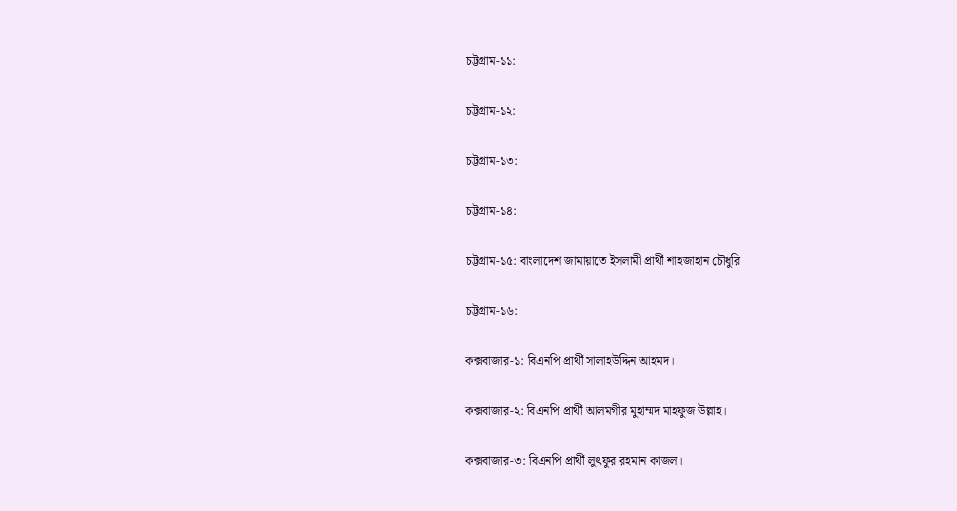চট্টগ্রাম-১১:

চট্টগ্রাম-১২:

চট্টগ্রাম-১৩:

চট্টগ্রাম-১৪:

চট্টগ্রাম-১৫: বাংলাদেশ জামায়াতে ইসলামী প্রার্থী শাহজাহান চৌধুরি

চট্টগ্রাম-১৬:

কক্সবাজার-১: বিএনপি প্রার্থী সালাহউদ্দিন আহমদ।

কক্সবাজার-২: বিএনপি প্রার্থী আলমগীর মুহাম্মদ মাহফুজ উল্লাহ।

কক্সবাজার-৩: বিএনপি প্রার্থী লুৎফুর রহমান কাজল।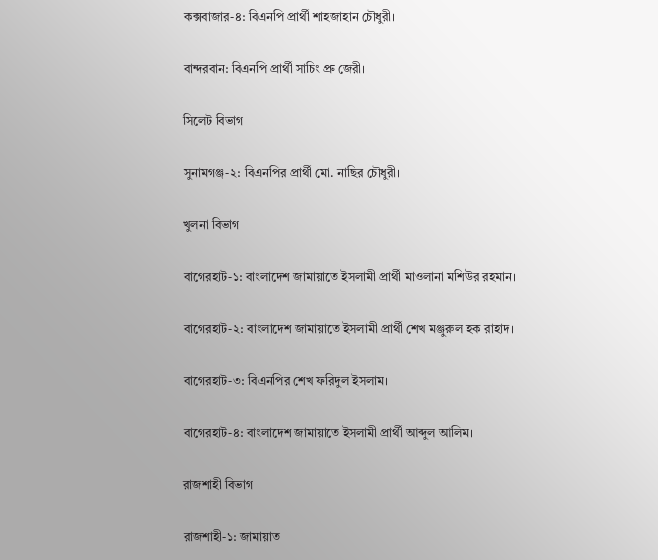কক্সবাজার-৪: বিএনপি প্রার্থী শাহজাহান চৌধুরী।

বান্দরবান: বিএনপি প্রার্থী সাচিং প্রু জেরী।

সিলেট বিভাগ

সুনামগঞ্জ-২: বিএনপির প্রার্থী মো. নাছির চৌধুরী।

খুলনা বিভাগ

বাগেরহাট-১: বাংলাদেশ জামায়াতে ইসলামী প্রার্থী মাওলানা মশিউর রহমান।

বাগেরহাট-২: বাংলাদেশ জামায়াতে ইসলামী প্রার্থী শেখ মঞ্জুরুল হক রাহাদ।

বাগেরহাট-৩: বিএনপির শেখ ফরিদুল ইসলাম।

বাগেরহাট-৪: বাংলাদেশ জামায়াতে ইসলামী প্রার্থী আব্দুল আলিম।

রাজশাহী বিভাগ

রাজশাহী-১: জামায়াত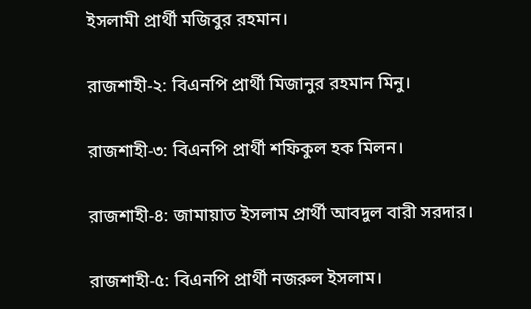ইসলামী প্রার্থী মজিবুর রহমান।

রাজশাহী-২: বিএনপি প্রার্থী মিজানুর রহমান মিনু।

রাজশাহী-৩: বিএনপি প্রার্থী শফিকুল হক মিলন।

রাজশাহী-৪: জামায়াত ইসলাম প্রার্থী আবদুল বারী সরদার।

রাজশাহী-৫: বিএনপি প্রার্থী নজরুল ইসলাম।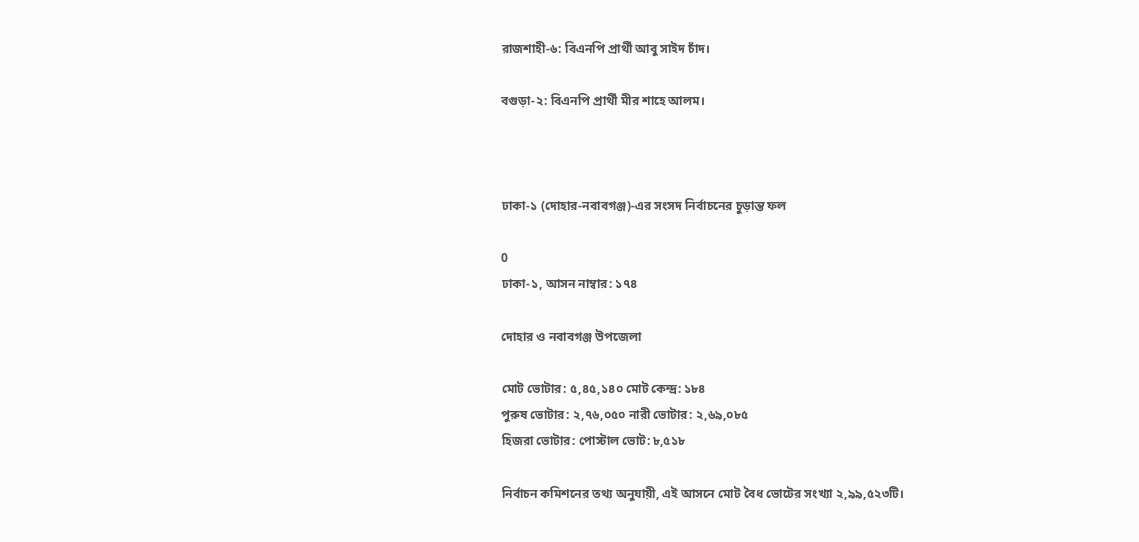রাজশাহী-৬: বিএনপি প্রার্থী আবু সাইদ চাঁদ।

বগুড়া-২: বিএনপি প্রার্থী মীর শাহে আলম।



ঢাকা-১ (দোহার-নবাবগঞ্জ)-এর সংসদ নির্বাচনের চুড়ান্ত ফল

0
ঢাকা-১, আসন নাম্বার: ১৭৪

দোহার ও নবাবগঞ্জ উপজেলা

মোট ভোটার: ৫,৪৫,১৪০ মোট কেন্দ্র: ১৮৪
পুরুষ ভোটার: ২,৭৬,০৫০ নারী ভোটার: ২,৬৯,০৮৫
হিজরা ভোটার: পোস্টাল ভোট: ৮,৫১৮

নির্বাচন কমিশনের তথ্য অনুযায়ী, এই আসনে মোট বৈধ ভোটের সংখ্যা ২,৯৯,৫২৩টি।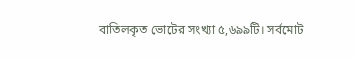বাতিলকৃত ভোটের সংখ্যা ৫,৬৯৯টি। সর্বমোট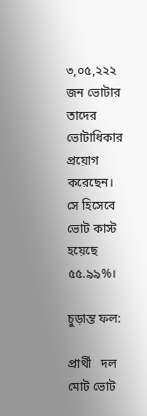৩,০৫,২২২ জন ভোটার তাদের ভোটাধিকার প্রয়োগ করেছেন। সে হিসেবে ভোট কাস্ট হয়েছে ৫৫.৯৯%।

চুড়ান্ত ফল:

প্রার্থী   দল মোট ভোট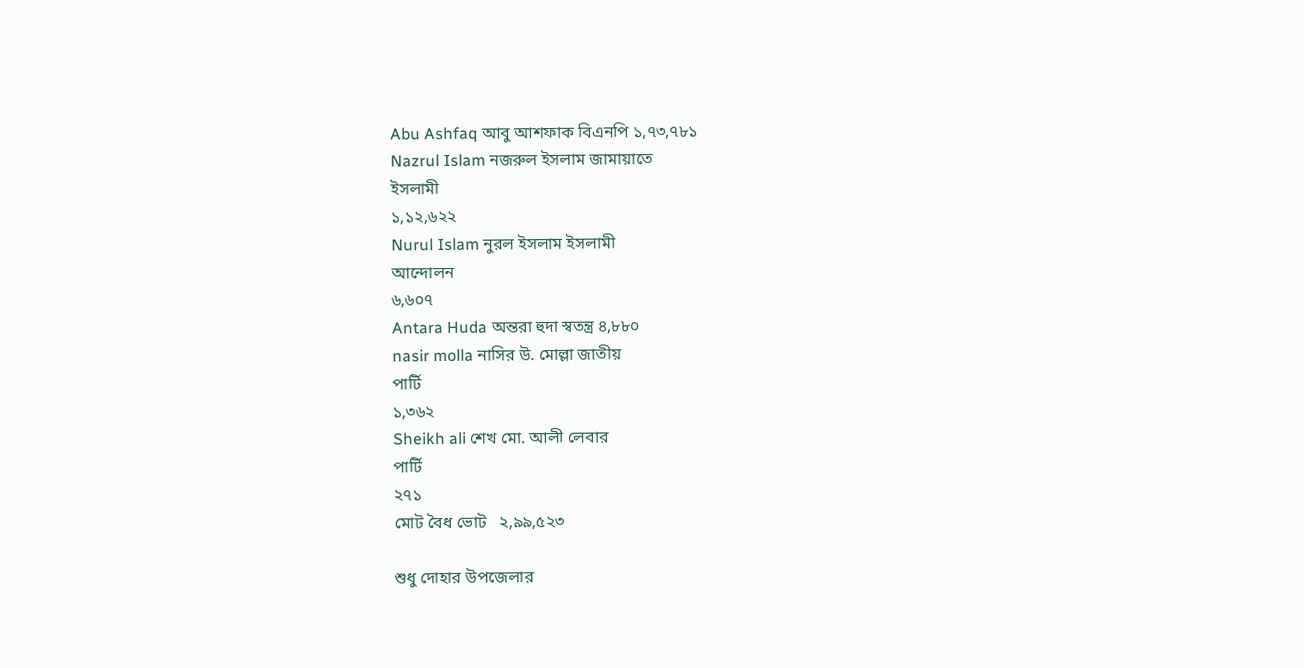Abu Ashfaq আবু আশফাক বিএনপি ১,৭৩,৭৮১
Nazrul Islam নজরুল ইসলাম জামায়াতে
ইসলামী
১,১২,৬২২
Nurul Islam নুরল ইসলাম ইসলামী
আন্দোলন
৬,৬০৭
Antara Huda অন্তরা হুদা স্বতন্ত্র ৪,৮৮০
nasir molla নাসির উ. মোল্লা জাতীয়
পার্টি
১,৩৬২
Sheikh ali শেখ মো. আলী লেবার
পার্টি
২৭১
মোট বৈধ ভোট   ২,৯৯,৫২৩

শুধু দোহার উপজেলার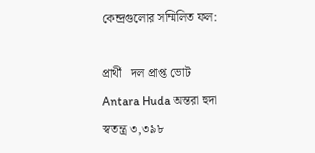কেন্দ্রগুলোর সম্মিলিত ফল:

প্রার্থী   দল প্রাপ্ত ভোট
Antara Huda অন্তরা হুদা স্বতন্ত্র ৩,৩৯৮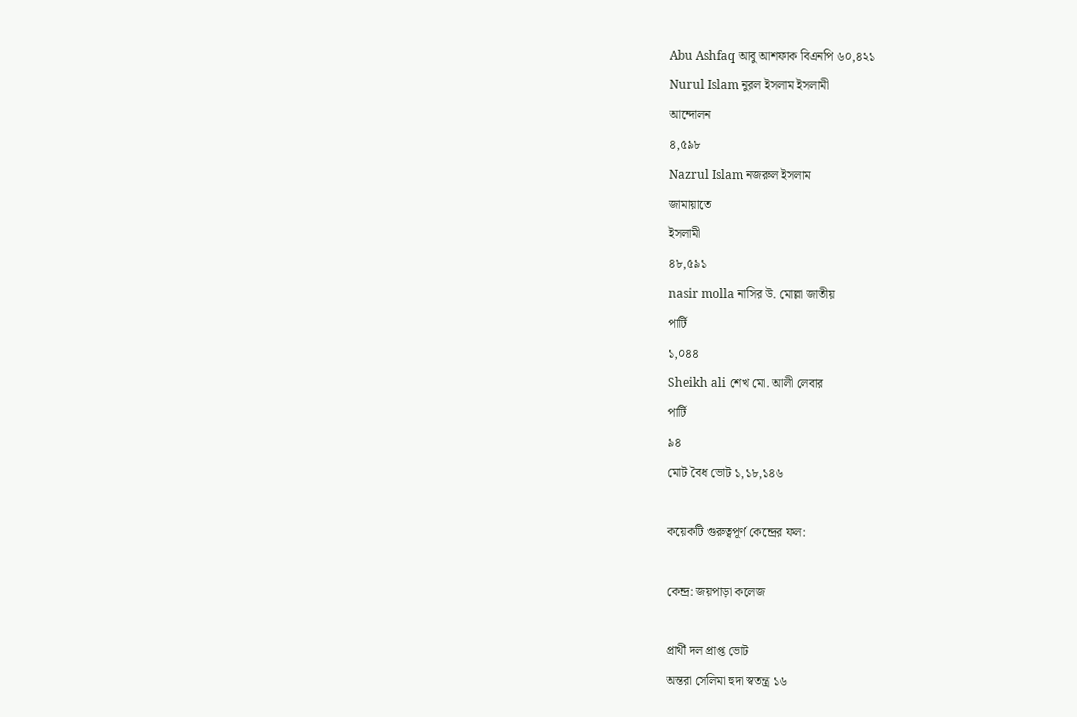Abu Ashfaq আবু আশফাক বিএনপি ৬০,৪২১
Nurul Islam নুরল ইসলাম ইসলামী
আন্দোলন
৪,৫৯৮
Nazrul Islam নজরুল ইসলাম
জামায়াতে
ইসলামী
৪৮,৫৯১
nasir molla নাসির উ. মোল্লা জাতীয়
পার্টি
১,০৪৪
Sheikh ali শেখ মো. আলী লেবার
পার্টি
৯৪
মোট বৈধ ভোট ১,১৮,১৪৬

কয়েকটি গুরুত্বপূর্ণ কেন্দ্রের ফল:

কেন্দ্র: জয়পাড়া কলেজ

প্রার্থী দল প্রাপ্ত ভোট
অন্তরা সেলিমা হুদা স্বতন্ত্র ১৬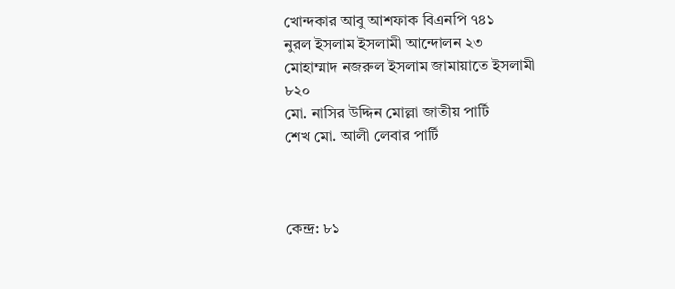খোন্দকার আবু আশফাক বিএনপি ৭৪১
নুরল ইসলাম ইসলামী আন্দোলন ২৩
মোহাম্মাদ নজরুল ইসলাম জামায়াতে ইসলামী ৮২০
মো. নাসির উদ্দিন মোল্লা জাতীয় পার্টি
শেখ মো. আলী লেবার পার্টি



কেন্দ্র: ৮১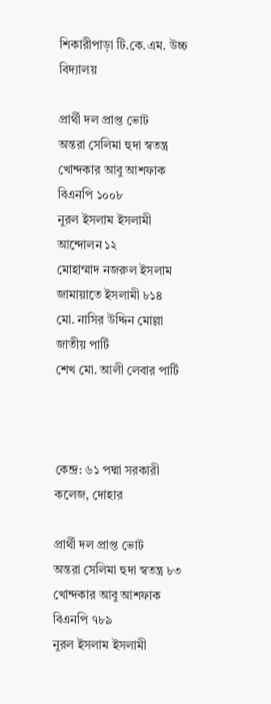শিকারীপাড়া টি.কে.এম. উচ্চ বিদ্যালয়

প্রার্থী দল প্রাপ্ত ভোট
অন্তরা সেলিমা হুদা স্বতন্ত্র
খোন্দকার আবু আশফাক বিএনপি ১০০৮
নুরল ইসলাম ইসলামী আন্দোলন ১২
মোহাম্মাদ নজরুল ইসলাম জামায়াতে ইসলামী ৮১৪
মো. নাসির উদ্দিন মোল্লা জাতীয় পার্টি
শেখ মো. আলী লেবার পার্টি



কেন্দ্র: ৬১ পদ্মা সরকারী কলেজ, দোহার

প্রার্থী দল প্রাপ্ত ভোট
অন্তরা সেলিমা হুদা স্বতন্ত্র ৮৩
খোন্দকার আবু আশফাক বিএনপি ৭৮৯
নুরল ইসলাম ইসলামী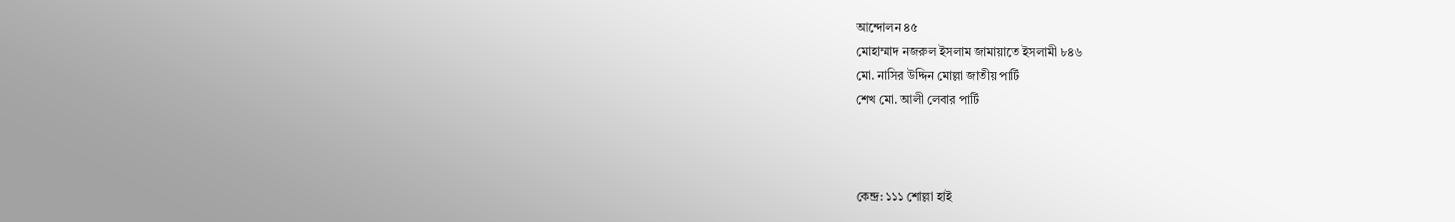আন্দোলন ৪৫
মোহাম্মাদ নজরুল ইসলাম জামায়াতে ইসলামী ৮৪৬
মো. নাসির উদ্দিন মোল্লা জাতীয় পার্টি
শেখ মো. আলী লেবার পার্টি



কেন্দ্র: ১১১ শোল্লা হাই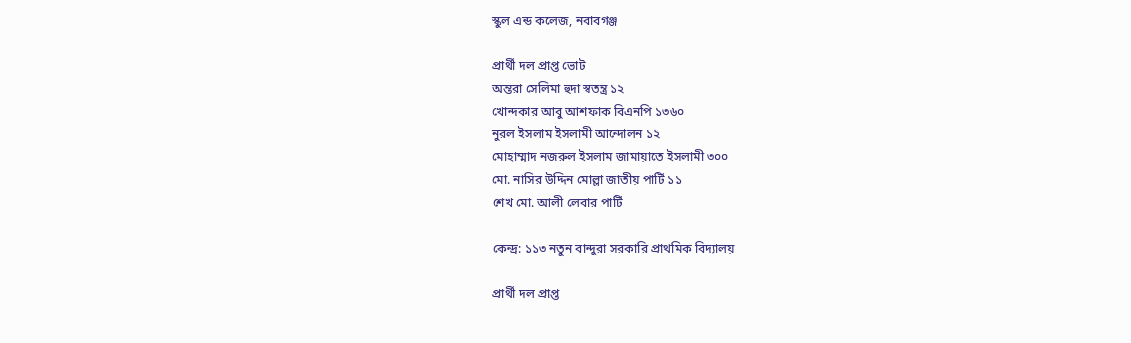স্কুল এন্ড কলেজ, নবাবগঞ্জ

প্রার্থী দল প্রাপ্ত ভোট
অন্তরা সেলিমা হুদা স্বতন্ত্র ১২
খোন্দকার আবু আশফাক বিএনপি ১৩৬০
নুরল ইসলাম ইসলামী আন্দোলন ১২
মোহাম্মাদ নজরুল ইসলাম জামায়াতে ইসলামী ৩০০
মো. নাসির উদ্দিন মোল্লা জাতীয় পার্টি ১১
শেখ মো. আলী লেবার পার্টি

কেন্দ্র: ১১৩ নতুন বান্দুরা সরকারি প্রাথমিক বিদ্যালয়

প্রার্থী দল প্রাপ্ত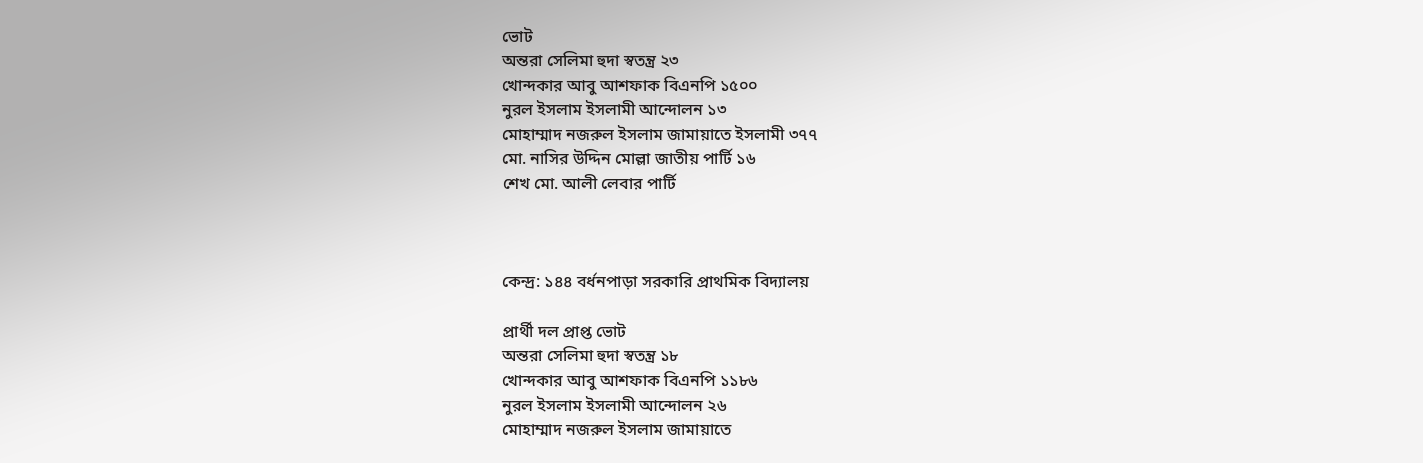ভোট
অন্তরা সেলিমা হুদা স্বতন্ত্র ২৩
খোন্দকার আবু আশফাক বিএনপি ১৫০০
নুরল ইসলাম ইসলামী আন্দোলন ১৩
মোহাম্মাদ নজরুল ইসলাম জামায়াতে ইসলামী ৩৭৭
মো. নাসির উদ্দিন মোল্লা জাতীয় পার্টি ১৬
শেখ মো. আলী লেবার পার্টি



কেন্দ্র: ১৪৪ বর্ধনপাড়া সরকারি প্রাথমিক বিদ্যালয়

প্রার্থী দল প্রাপ্ত ভোট
অন্তরা সেলিমা হুদা স্বতন্ত্র ১৮
খোন্দকার আবু আশফাক বিএনপি ১১৮৬
নুরল ইসলাম ইসলামী আন্দোলন ২৬
মোহাম্মাদ নজরুল ইসলাম জামায়াতে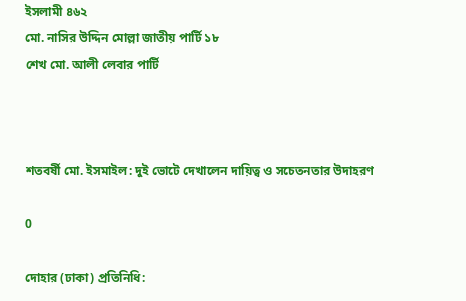ইসলামী ৪৬২
মো. নাসির উদ্দিন মোল্লা জাতীয় পার্টি ১৮
শেখ মো. আলী লেবার পার্টি



শতবর্ষী মো. ইসমাইল: দুই ভোটে দেখালেন দায়িত্ব ও সচেতনতার উদাহরণ

0

দোহার (ঢাকা) প্রতিনিধি: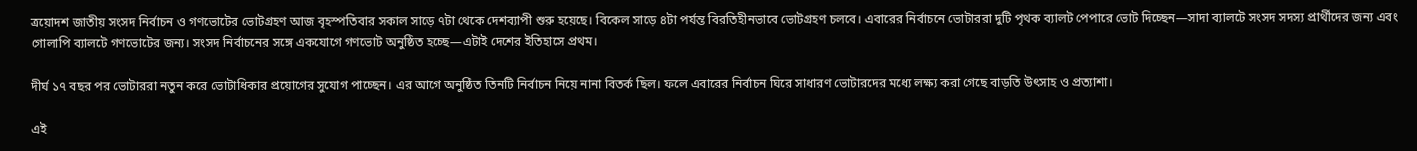ত্রয়োদশ জাতীয় সংসদ নির্বাচন ও গণভোটের ভোটগ্রহণ আজ বৃহস্পতিবার সকাল সাড়ে ৭টা থেকে দেশব্যাপী শুরু হয়েছে। বিকেল সাড়ে ৪টা পর্যন্ত বিরতিহীনভাবে ভোটগ্রহণ চলবে। এবারের নির্বাচনে ভোটাররা দুটি পৃথক ব্যালট পেপারে ভোট দিচ্ছেন—সাদা ব্যালটে সংসদ সদস্য প্রার্থীদের জন্য এবং গোলাপি ব্যালটে গণভোটের জন্য। সংসদ নির্বাচনের সঙ্গে একযোগে গণভোট অনুষ্ঠিত হচ্ছে—এটাই দেশের ইতিহাসে প্রথম।

দীর্ঘ ১৭ বছর পর ভোটাররা নতুন করে ভোটাধিকার প্রয়োগের সুযোগ পাচ্ছেন। এর আগে অনুষ্ঠিত তিনটি নির্বাচন নিয়ে নানা বিতর্ক ছিল। ফলে এবারের নির্বাচন ঘিরে সাধারণ ভোটারদের মধ্যে লক্ষ্য করা গেছে বাড়তি উৎসাহ ও প্রত্যাশা।

এই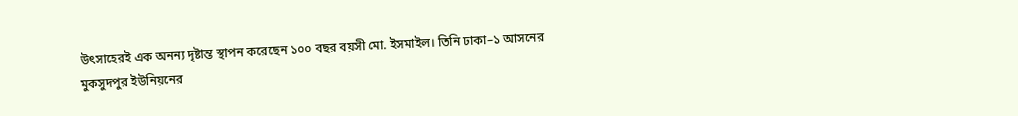উৎসাহেরই এক অনন্য দৃষ্টান্ত স্থাপন করেছেন ১০০ বছর বয়সী মো. ইসমাইল। তিনি ঢাকা–১ আসনের মুকসুদপুর ইউনিয়নের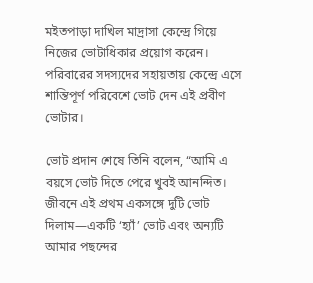মইতপাড়া দাখিল মাদ্রাসা কেন্দ্রে গিয়ে নিজের ভোটাধিকার প্রয়োগ করেন। পরিবারের সদস্যদের সহায়তায় কেন্দ্রে এসে শান্তিপূর্ণ পরিবেশে ভোট দেন এই প্রবীণ ভোটার।

ভোট প্রদান শেষে তিনি বলেন, “আমি এ বয়সে ভোট দিতে পেরে খুবই আনন্দিত। জীবনে এই প্রথম একসঙ্গে দুটি ভোট দিলাম—একটি ‘হ্যাঁ’ ভোট এবং অন্যটি আমার পছন্দের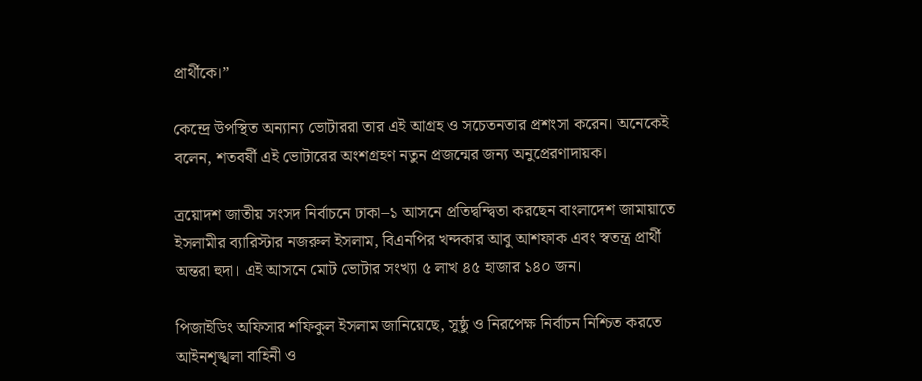প্রার্থীকে।”

কেন্দ্রে উপস্থিত অন্যান্য ভোটাররা তার এই আগ্রহ ও সচেতনতার প্রশংসা করেন। অনেকেই বলেন, শতবর্ষী এই ভোটারের অংশগ্রহণ নতুন প্রজন্মের জন্য অনুপ্রেরণাদায়ক।

ত্রয়োদশ জাতীয় সংসদ নির্বাচনে ঢাকা–১ আসনে প্রতিদ্বন্দ্বিতা করছেন বাংলাদেশ জামায়াতে ইসলামীর ব্যারিস্টার নজরুল ইসলাম, বিএনপির খন্দকার আবু আশফাক এবং স্বতন্ত্র প্রার্থী অন্তরা হুদা। এই আসনে মোট ভোটার সংখ্যা ৫ লাখ ৪৫ হাজার ১৪০ জন।

পিজাইডিং অফিসার শফিকুল ইসলাম জানিয়েছে, সুষ্ঠু ও নিরপেক্ষ নির্বাচন নিশ্চিত করতে আইনশৃঙ্খলা বাহিনী ও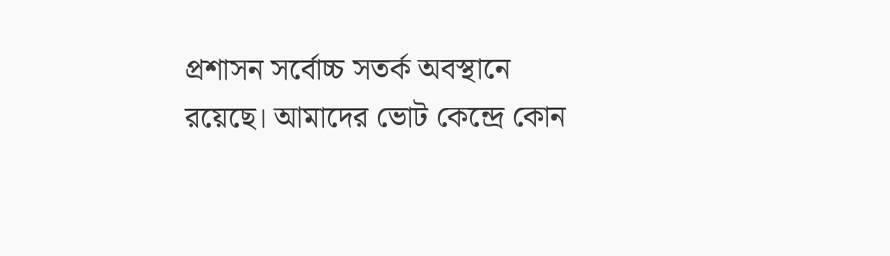প্রশাসন সর্বোচ্চ সতর্ক অবস্থানে রয়েছে। আমাদের ভোট কেন্দ্রে কোন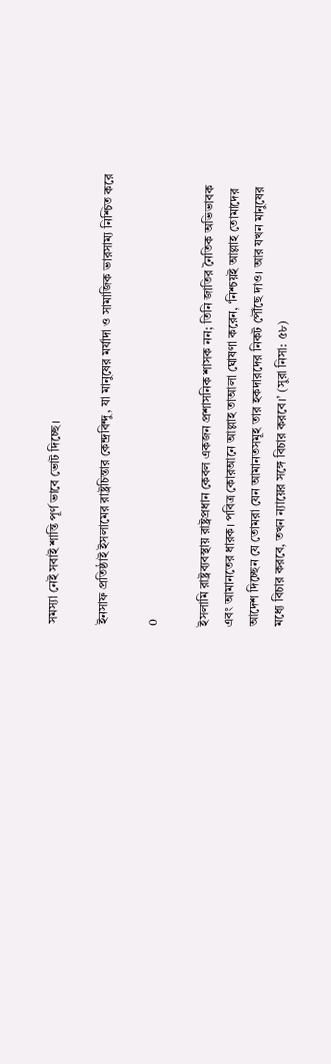সমস্যা নেই সবাই শান্তি পূর্ণ ভাবে ভোট দিচ্ছে।

ইনসাফ প্রতিষ্ঠাই ইসলামের রাষ্ট্রচিন্তার কেন্দ্রবিন্দু, যা মানুষের মর্যাদা ও সামাজিক ভারসাম্য নিশ্চিত করে

0

ইসলামি রাষ্ট্রব্যবস্থায় রাষ্ট্রপ্রধান কেবল একজন প্রশাসনিক শাসক নন; তিনি জাতির নৈতিক অভিভাবক এবং আমানতের ধারক। পবিত্র কোরআনে আল্লাহ তাআলা ঘোষণা করেন, ‘নিশ্চয়ই আল্লাহ তোমাদের আদেশ দিচ্ছেন যে তোমরা যেন আমানতসমূহ তার হকদারদের নিকট পৌঁছে দাও। আর যখন মানুষের মধ্যে বিচার করবে, তখন ন্যায়ের সঙ্গে বিচার করবে।’ (সুরা নিসা: ৫৮)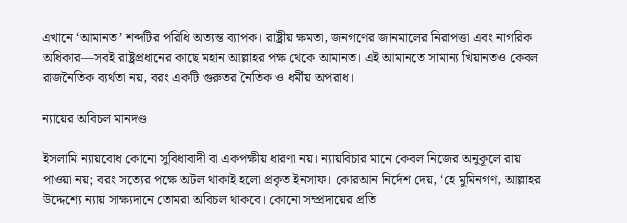এখানে ‘আমানত’ শব্দটির পরিধি অত্যন্ত ব্যাপক। রাষ্ট্রীয় ক্ষমতা, জনগণের জানমালের নিরাপত্তা এবং নাগরিক অধিকার—সবই রাষ্ট্রপ্রধানের কাছে মহান আল্লাহর পক্ষ থেকে আমানত। এই আমানতে সামান্য খিয়ানতও কেবল রাজনৈতিক ব্যর্থতা নয়, বরং একটি গুরুতর নৈতিক ও ধর্মীয় অপরাধ।

ন্যায়ের অবিচল মানদণ্ড

ইসলামি ন্যায়বোধ কোনো সুবিধাবাদী বা একপক্ষীয় ধারণা নয়। ন্যায়বিচার মানে কেবল নিজের অনুকূলে রায় পাওয়া নয়; বরং সত্যের পক্ষে অটল থাকাই হলো প্রকৃত ইনসাফ। কোরআন নির্দেশ দেয়, ‘হে মুমিনগণ, আল্লাহর উদ্দেশ্যে ন্যায় সাক্ষ্যদানে তোমরা অবিচল থাকবে। কোনো সম্প্রদায়ের প্রতি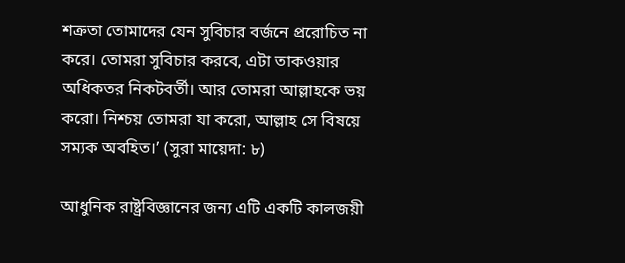শক্ৰতা তোমাদের যেন সুবিচার বর্জনে প্ররোচিত না করে। তোমরা সুবিচার করবে, এটা তাকওয়ার অধিকতর নিকটবর্তী। আর তোমরা আল্লাহকে ভয় করো। নিশ্চয় তোমরা যা করো, আল্লাহ সে বিষয়ে সম্যক অবহিত।’ (সুরা মায়েদা: ৮)

আধুনিক রাষ্ট্রবিজ্ঞানের জন্য এটি একটি কালজয়ী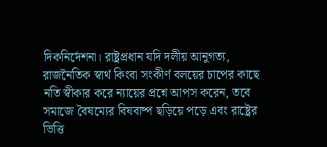দিকনির্দেশনা। রাষ্ট্রপ্রধান যদি দলীয় আনুগত্য, রাজনৈতিক স্বার্থ কিংবা সংকীর্ণ বলয়ের চাপের কাছে নতি স্বীকার করে ন্যায়ের প্রশ্নে আপস করেন, তবে সমাজে বৈষম্যের বিষবাষ্প ছড়িয়ে পড়ে এবং রাষ্ট্রের ভিত্তি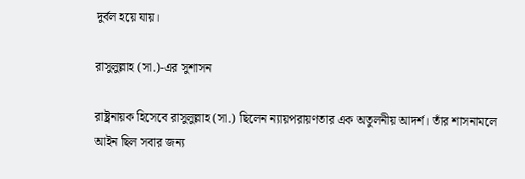দুর্বল হয়ে যায়।

রাসুলুল্লাহ (সা.)-এর সুশাসন

রাষ্ট্রনায়ক হিসেবে রাসুলুল্লাহ (সা.) ছিলেন ন্যায়পরায়ণতার এক অতুলনীয় আদর্শ। তাঁর শাসনামলে আইন ছিল সবার জন্য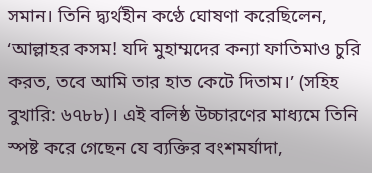সমান। তিনি দ্ব্যর্থহীন কণ্ঠে ঘোষণা করেছিলেন, ‘আল্লাহর কসম! যদি মুহাম্মদের কন্যা ফাতিমাও চুরি করত, তবে আমি তার হাত কেটে দিতাম।’ (সহিহ বুখারি: ৬৭৮৮)। এই বলিষ্ঠ উচ্চারণের মাধ্যমে তিনি স্পষ্ট করে গেছেন যে ব্যক্তির বংশমর্যাদা,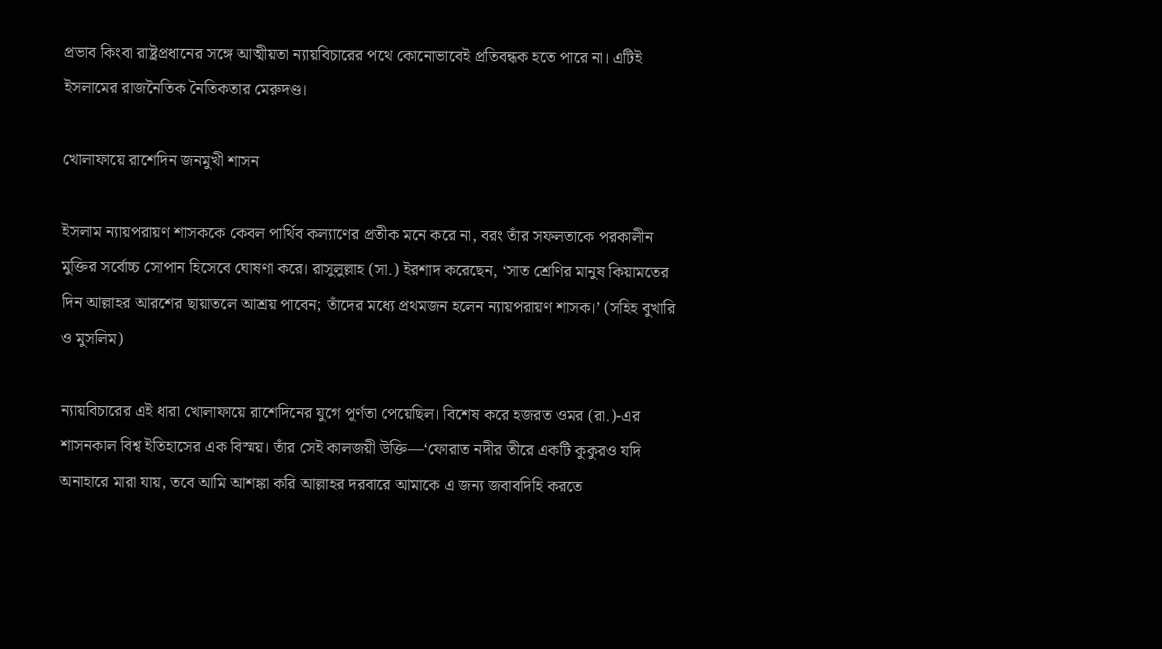প্রভাব কিংবা রাষ্ট্রপ্রধানের সঙ্গে আত্মীয়তা ন্যায়বিচারের পথে কোনোভাবেই প্রতিবন্ধক হতে পারে না। এটিই ইসলামের রাজনৈতিক নৈতিকতার মেরুদণ্ড।

খোলাফায়ে রাশেদিন জনমুখী শাসন

ইসলাম ন্যায়পরায়ণ শাসককে কেবল পার্থিব কল্যাণের প্রতীক মনে করে না, বরং তাঁর সফলতাকে পরকালীন মুক্তির সর্বোচ্চ সোপান হিসেবে ঘোষণা করে। রাসুলুল্লাহ (সা.) ইরশাদ করেছেন, ‘সাত শ্রেণির মানুষ কিয়ামতের দিন আল্লাহর আরশের ছায়াতলে আশ্রয় পাবেন; তাঁদের মধ্যে প্রথমজন হলেন ন্যায়পরায়ণ শাসক।’ (সহিহ বুখারি ও মুসলিম)

ন্যায়বিচারের এই ধারা খোলাফায়ে রাশেদিনের যুগে পূর্ণতা পেয়েছিল। বিশেষ করে হজরত ওমর (রা.)-এর শাসনকাল বিশ্ব ইতিহাসের এক বিস্ময়। তাঁর সেই কালজয়ী উক্তি—‘ফোরাত নদীর তীরে একটি কুকুরও যদি অনাহারে মারা যায়, তবে আমি আশঙ্কা করি আল্লাহর দরবারে আমাকে এ জন্য জবাবদিহি করতে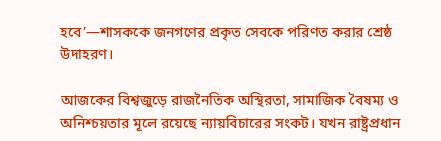হবে’—শাসককে জনগণের প্রকৃত সেবকে পরিণত করার শ্রেষ্ঠ উদাহরণ।

আজকের বিশ্বজুড়ে রাজনৈতিক অস্থিরতা, সামাজিক বৈষম্য ও অনিশ্চয়তার মূলে রয়েছে ন্যায়বিচারের সংকট। যখন রাষ্ট্রপ্রধান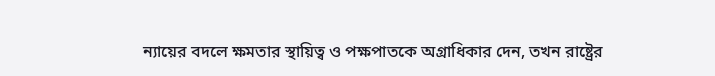ন্যায়ের বদলে ক্ষমতার স্থায়িত্ব ও পক্ষপাতকে অগ্রাধিকার দেন, তখন রাষ্ট্রের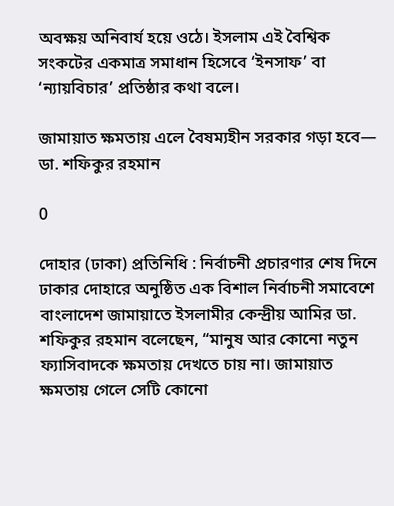অবক্ষয় অনিবার্য হয়ে ওঠে। ইসলাম এই বৈশ্বিক সংকটের একমাত্র সমাধান হিসেবে ‘ইনসাফ’ বা ‘ন্যায়বিচার’ প্রতিষ্ঠার কথা বলে।

জামায়াত ক্ষমতায় এলে বৈষম্যহীন সরকার গড়া হবে— ডা. শফিকুর রহমান

0

দোহার (ঢাকা) প্রতিনিধি : নির্বাচনী প্রচারণার শেষ দিনে ঢাকার দোহারে অনুষ্ঠিত এক বিশাল নির্বাচনী সমাবেশে বাংলাদেশ জামায়াতে ইসলামীর কেন্দ্রীয় আমির ডা. শফিকুর রহমান বলেছেন, “মানুষ আর কোনো নতুন ফ্যাসিবাদকে ক্ষমতায় দেখতে চায় না। জামায়াত ক্ষমতায় গেলে সেটি কোনো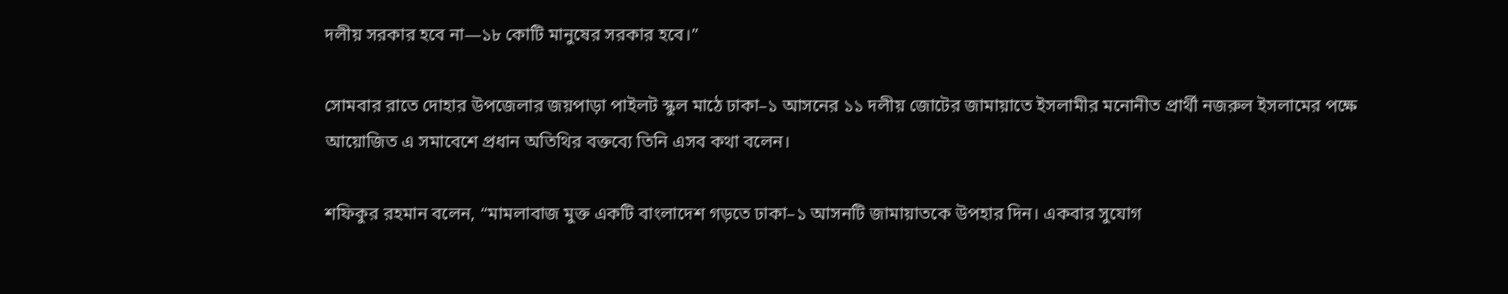দলীয় সরকার হবে না—১৮ কোটি মানুষের সরকার হবে।”

সোমবার রাতে দোহার উপজেলার জয়পাড়া পাইলট স্কুল মাঠে ঢাকা–১ আসনের ১১ দলীয় জোটের জামায়াতে ইসলামীর মনোনীত প্রার্থী নজরুল ইসলামের পক্ষে আয়োজিত এ সমাবেশে প্রধান অতিথির বক্তব্যে তিনি এসব কথা বলেন।

শফিকুর রহমান বলেন, “মামলাবাজ মুক্ত একটি বাংলাদেশ গড়তে ঢাকা–১ আসনটি জামায়াতকে উপহার দিন। একবার সুযোগ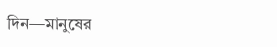দিন—মানুষের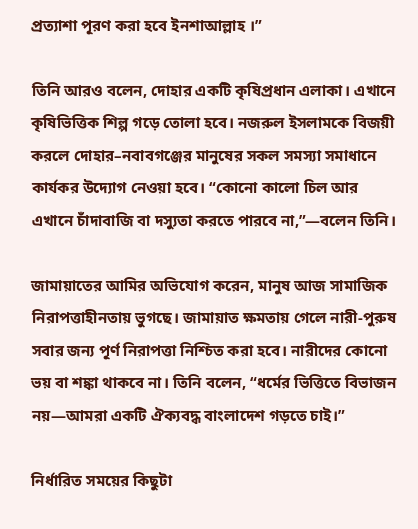প্রত্যাশা পূরণ করা হবে ইনশাআল্লাহ ।”

তিনি আরও বলেন, দোহার একটি কৃষিপ্রধান এলাকা। এখানে কৃষিভিত্তিক শিল্প গড়ে তোলা হবে। নজরুল ইসলামকে বিজয়ী করলে দোহার–নবাবগঞ্জের মানুষের সকল সমস্যা সমাধানে কার্যকর উদ্যোগ নেওয়া হবে। “কোনো কালো চিল আর এখানে চাঁদাবাজি বা দস্যুতা করতে পারবে না,”—বলেন তিনি।

জামায়াতের আমির অভিযোগ করেন, মানুষ আজ সামাজিক নিরাপত্তাহীনতায় ভুগছে। জামায়াত ক্ষমতায় গেলে নারী-পুরুষ সবার জন্য পূর্ণ নিরাপত্তা নিশ্চিত করা হবে। নারীদের কোনো ভয় বা শঙ্কা থাকবে না। তিনি বলেন, “ধর্মের ভিত্তিতে বিভাজন নয়—আমরা একটি ঐক্যবদ্ধ বাংলাদেশ গড়তে চাই।”

নির্ধারিত সময়ের কিছুটা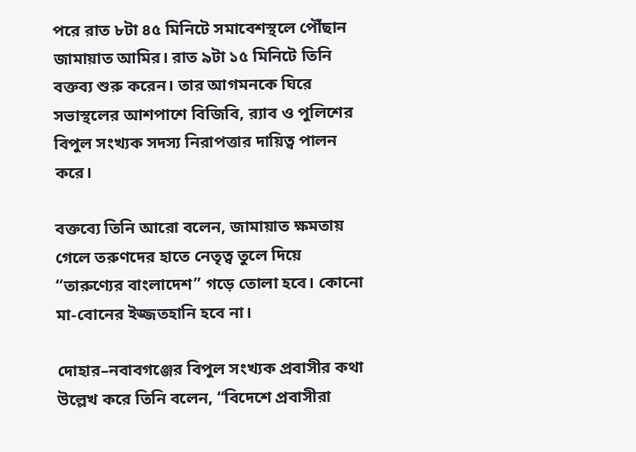পরে রাত ৮টা ৪৫ মিনিটে সমাবেশস্থলে পৌঁছান জামায়াত আমির। রাত ৯টা ১৫ মিনিটে তিনি বক্তব্য শুরু করেন। তার আগমনকে ঘিরে সভাস্থলের আশপাশে বিজিবি, র‌্যাব ও পুলিশের বিপুল সংখ্যক সদস্য নিরাপত্তার দায়িত্ব পালন করে।

বক্তব্যে তিনি আরো বলেন, জামায়াত ক্ষমতায় গেলে তরুণদের হাতে নেতৃত্ব তুলে দিয়ে “তারুণ্যের বাংলাদেশ” গড়ে তোলা হবে। কোনো মা-বোনের ইজ্জতহানি হবে না।

দোহার–নবাবগঞ্জের বিপুল সংখ্যক প্রবাসীর কথা উল্লেখ করে তিনি বলেন, “বিদেশে প্রবাসীরা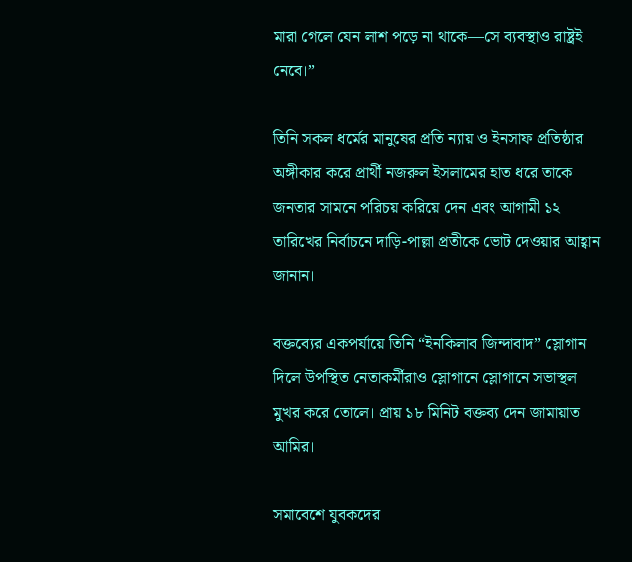মারা গেলে যেন লাশ পড়ে না থাকে—সে ব্যবস্থাও রাষ্ট্রই নেবে।”

তিনি সকল ধর্মের মানুষের প্রতি ন্যায় ও ইনসাফ প্রতিষ্ঠার অঙ্গীকার করে প্রার্থী নজরুল ইসলামের হাত ধরে তাকে জনতার সামনে পরিচয় করিয়ে দেন এবং আগামী ১২ তারিখের নির্বাচনে দাড়ি-পাল্লা প্রতীকে ভোট দেওয়ার আহ্বান জানান।

বক্তব্যের একপর্যায়ে তিনি “ইনকিলাব জিন্দাবাদ” স্লোগান দিলে উপস্থিত নেতাকর্মীরাও স্লোগানে স্লোগানে সভাস্থল মুখর করে তোলে। প্রায় ১৮ মিনিট বক্তব্য দেন জামায়াত আমির।

সমাবেশে যুবকদের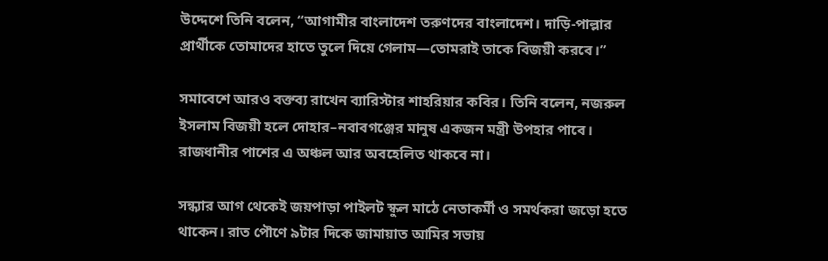উদ্দেশে তিনি বলেন, “আগামীর বাংলাদেশ তরুণদের বাংলাদেশ। দাড়ি-পাল্লার প্রার্থীকে তোমাদের হাতে তুলে দিয়ে গেলাম—তোমরাই তাকে বিজয়ী করবে।”

সমাবেশে আরও বক্তব্য রাখেন ব্যারিস্টার শাহরিয়ার কবির। তিনি বলেন, নজরুল ইসলাম বিজয়ী হলে দোহার–নবাবগঞ্জের মানুষ একজন মন্ত্রী উপহার পাবে। রাজধানীর পাশের এ অঞ্চল আর অবহেলিত থাকবে না।

সন্ধ্যার আগ থেকেই জয়পাড়া পাইলট স্কুল মাঠে নেতাকর্মী ও সমর্থকরা জড়ো হতে থাকেন। রাত পৌণে ৯টার দিকে জামায়াত আমির সভায়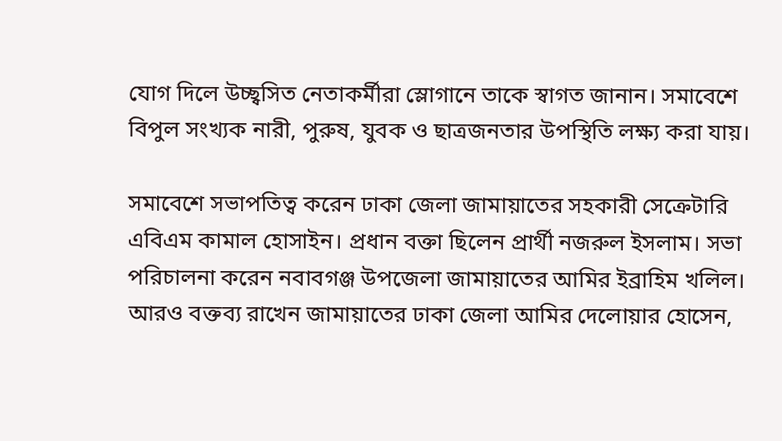যোগ দিলে উচ্ছ্বসিত নেতাকর্মীরা স্লোগানে তাকে স্বাগত জানান। সমাবেশে বিপুল সংখ্যক নারী, পুরুষ, যুবক ও ছাত্রজনতার উপস্থিতি লক্ষ্য করা যায়।

সমাবেশে সভাপতিত্ব করেন ঢাকা জেলা জামায়াতের সহকারী সেক্রেটারি এবিএম কামাল হোসাইন। প্রধান বক্তা ছিলেন প্রার্থী নজরুল ইসলাম। সভা পরিচালনা করেন নবাবগঞ্জ উপজেলা জামায়াতের আমির ইব্রাহিম খলিল। আরও বক্তব্য রাখেন জামায়াতের ঢাকা জেলা আমির দেলোয়ার হোসেন,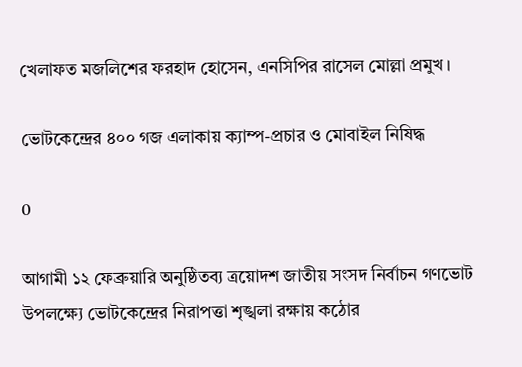খেলাফত মজলিশের ফরহাদ হোসেন, এনসিপির রাসেল মোল্লা প্রমুখ।

ভোটকেন্দ্রের ৪০০ গজ এলাকায় ক্যাম্প-প্রচার ও মোবাইল নিষিদ্ধ

0

আগামী ১২ ফেব্রুয়ারি অনুষ্ঠিতব্য ত্রয়োদশ জাতীয় সংসদ নির্বাচন গণভোট উপলক্ষ্যে ভোটকেন্দ্রের নিরাপত্তা শৃঙ্খলা রক্ষায় কঠোর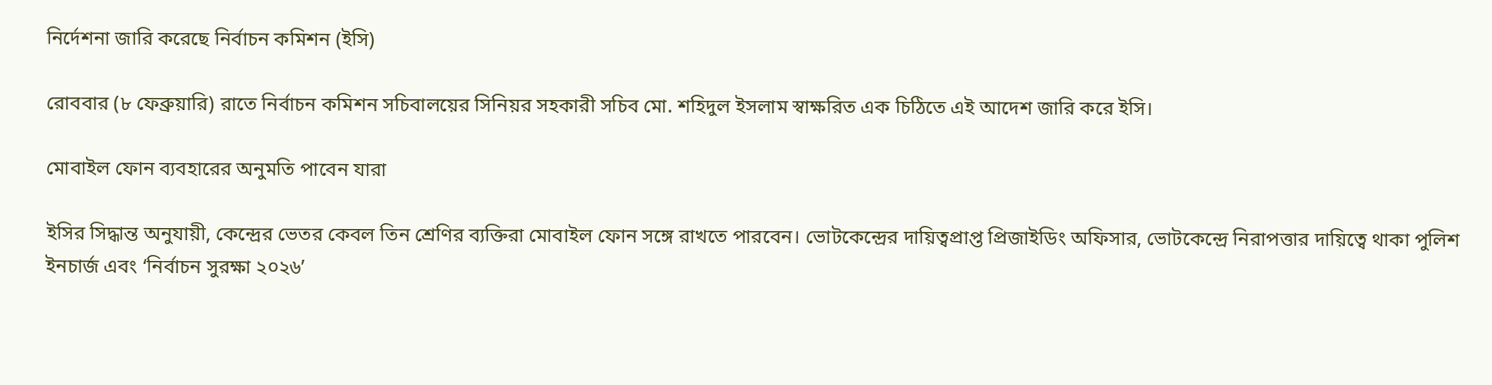নির্দেশনা জারি করেছে নির্বাচন কমিশন (ইসি)

রোববার (৮ ফেব্রুয়ারি) রাতে নির্বাচন কমিশন সচিবালয়ের সিনিয়র সহকারী সচিব মো. শহিদুল ইসলাম স্বাক্ষরিত এক চিঠিতে এই আদেশ জারি করে ইসি।

মোবাইল ফোন ব্যবহারের অনুমতি পাবেন যারা

ইসির সিদ্ধান্ত অনুযায়ী, কেন্দ্রের ভেতর কেবল তিন শ্রেণির ব্যক্তিরা মোবাইল ফোন সঙ্গে রাখতে পারবেন। ভোটকেন্দ্রের দায়িত্বপ্রাপ্ত প্রিজাইডিং অফিসার, ভোটকেন্দ্রে নিরাপত্তার দায়িত্বে থাকা পুলিশ ইনচার্জ এবং ‘নির্বাচন সুরক্ষা ২০২৬’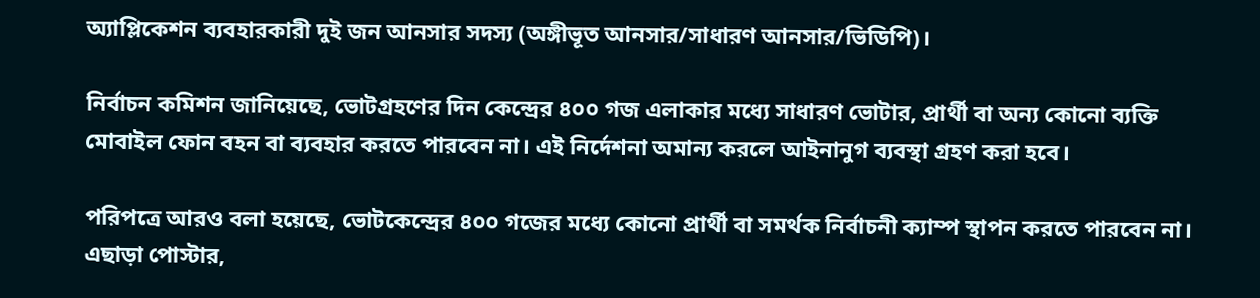অ্যাপ্লিকেশন ব্যবহারকারী দুই জন আনসার সদস্য (অঙ্গীভূত আনসার/সাধারণ আনসার/ভিডিপি)।

নির্বাচন কমিশন জানিয়েছে, ভোটগ্রহণের দিন কেন্দ্রের ৪০০ গজ এলাকার মধ্যে সাধারণ ভোটার, প্রার্থী বা অন্য কোনো ব্যক্তি মোবাইল ফোন বহন বা ব্যবহার করতে পারবেন না। এই নির্দেশনা অমান্য করলে আইনানুগ ব্যবস্থা গ্রহণ করা হবে।

পরিপত্রে আরও বলা হয়েছে, ভোটকেন্দ্রের ৪০০ গজের মধ্যে কোনো প্রার্থী বা সমর্থক নির্বাচনী ক্যাম্প স্থাপন করতে পারবেন না। এছাড়া পোস্টার,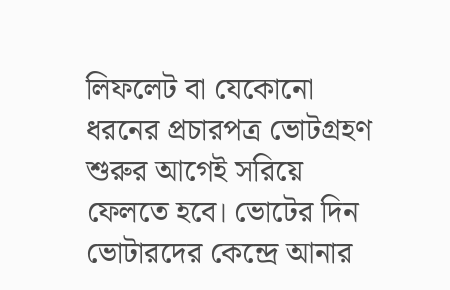লিফলেট বা যেকোনো ধরনের প্রচারপত্র ভোটগ্রহণ শুরুর আগেই সরিয়ে ফেলতে হবে। ভোটের দিন ভোটারদের কেন্দ্রে আনার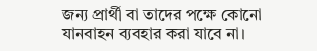জন্য প্রার্থী বা তাদের পক্ষে কোনো যানবাহন ব্যবহার করা যাবে না।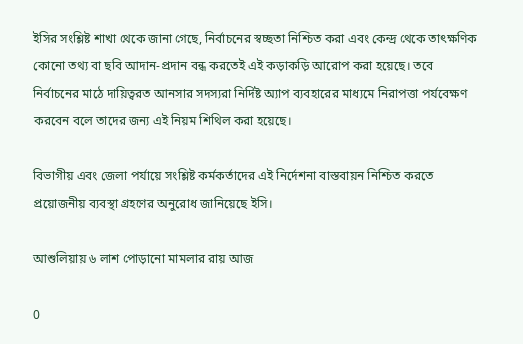ইসির সংশ্লিষ্ট শাখা থেকে জানা গেছে, নির্বাচনের স্বচ্ছতা নিশ্চিত করা এবং কেন্দ্র থেকে তাৎক্ষণিক কোনো তথ্য বা ছবি আদান-প্রদান বন্ধ করতেই এই কড়াকড়ি আরোপ করা হয়েছে। তবে নির্বাচনের মাঠে দায়িত্বরত আনসার সদস্যরা নির্দিষ্ট অ্যাপ ব্যবহারের মাধ্যমে নিরাপত্তা পর্যবেক্ষণ করবেন বলে তাদের জন্য এই নিয়ম শিথিল করা হয়েছে।

বিভাগীয় এবং জেলা পর্যায়ে সংশ্লিষ্ট কর্মকর্তাদের এই নির্দেশনা বাস্তবায়ন নিশ্চিত করতে প্রয়োজনীয় ব্যবস্থা গ্রহণের অনুরোধ জানিয়েছে ইসি।

আশুলিয়ায় ৬ লাশ পোড়ানো মামলার রায় আজ

0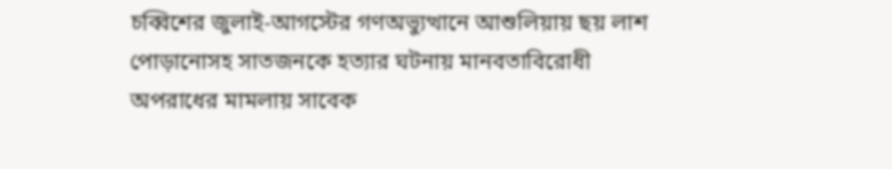চব্বিশের জুলাই-আগস্টের গণঅভ্যুত্থানে আশুলিয়ায় ছয় লাশ পোড়ানোসহ সাতজনকে হত্যার ঘটনায় মানবতাবিরোধী অপরাধের মামলায় সাবেক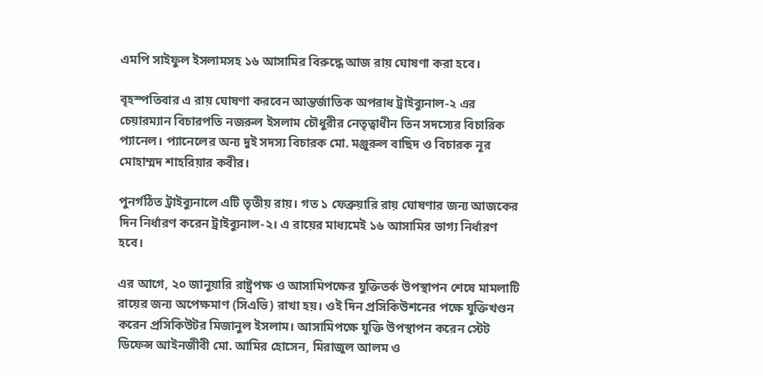এমপি সাইফুল ইসলামসহ ১৬ আসামির বিরুদ্ধে আজ রায় ঘোষণা করা হবে।

বৃহস্পতিবার এ রায় ঘোষণা করবেন আন্তর্জাতিক অপরাধ ট্রাইব্যুনাল-২ এর চেয়ারম্যান বিচারপতি নজরুল ইসলাম চৌধুরীর নেতৃত্বাধীন তিন সদস্যের বিচারিক প্যানেল। প্যানেলের অন্য দুই সদস্য বিচারক মো. মঞ্জুরুল বাছিদ ও বিচারক নূর মোহাম্মদ শাহরিয়ার কবীর।

পুনর্গঠিত ট্রাইব্যুনালে এটি তৃতীয় রায়। গত ১ ফেব্রুয়ারি রায় ঘোষণার জন্য আজকের দিন নির্ধারণ করেন ট্রাইব্যুনাল-২। এ রায়ের মাধ্যমেই ১৬ আসামির ভাগ্য নির্ধারণ হবে।

এর আগে, ২০ জানুয়ারি রাষ্ট্রপক্ষ ও আসামিপক্ষের যুক্তিতর্ক উপস্থাপন শেষে মামলাটি রায়ের জন্য অপেক্ষমাণ (সিএভি) রাখা হয়। ওই দিন প্রসিকিউশনের পক্ষে যুক্তিখণ্ডন করেন প্রসিকিউটর মিজানুল ইসলাম। আসামিপক্ষে যুক্তি উপস্থাপন করেন স্টেট ডিফেন্স আইনজীবী মো. আমির হোসেন, মিরাজুল আলম ও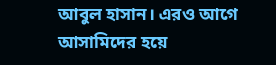আবুল হাসান। এরও আগে আসামিদের হয়ে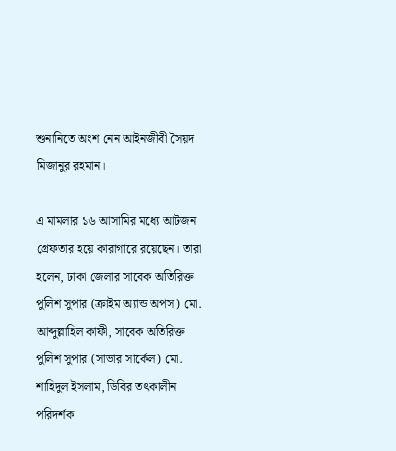শুনানিতে অংশ নেন আইনজীবী সৈয়দ মিজানুর রহমান।

এ মামলার ১৬ আসামির মধ্যে আটজন গ্রেফতার হয়ে কারাগারে রয়েছেন। তারা হলেন, ঢাকা জেলার সাবেক অতিরিক্ত পুলিশ সুপার (ক্রাইম অ্যান্ড অপস) মো. আব্দুল্লাহিল কাফী, সাবেক অতিরিক্ত পুলিশ সুপার (সাভার সার্কেল) মো. শাহিদুল ইসলাম, ডিবির তৎকালীন পরিদর্শক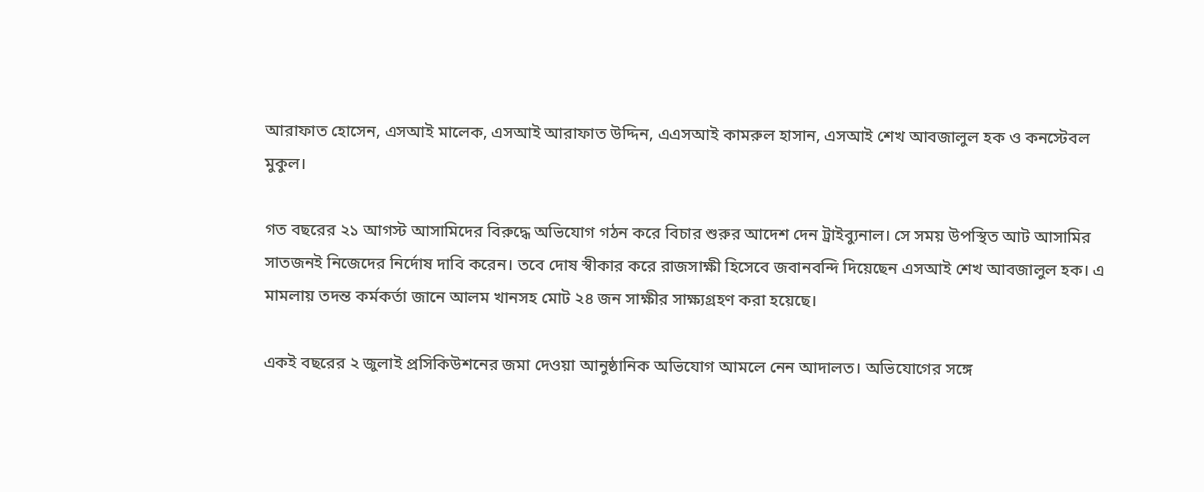আরাফাত হোসেন, এসআই মালেক, এসআই আরাফাত উদ্দিন, এএসআই কামরুল হাসান, এসআই শেখ আবজালুল হক ও কনস্টেবল মুকুল।

গত বছরের ২১ আগস্ট আসামিদের বিরুদ্ধে অভিযোগ গঠন করে বিচার শুরুর আদেশ দেন ট্রাইব্যুনাল। সে সময় উপস্থিত আট আসামির সাতজনই নিজেদের নির্দোষ দাবি করেন। তবে দোষ স্বীকার করে রাজসাক্ষী হিসেবে জবানবন্দি দিয়েছেন এসআই শেখ আবজালুল হক। এ মামলায় তদন্ত কর্মকর্তা জানে আলম খানসহ মোট ২৪ জন সাক্ষীর সাক্ষ্যগ্রহণ করা হয়েছে।

একই বছরের ২ জুলাই প্রসিকিউশনের জমা দেওয়া আনুষ্ঠানিক অভিযোগ আমলে নেন আদালত। অভিযোগের সঙ্গে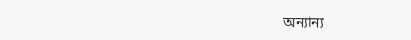অন্যান্য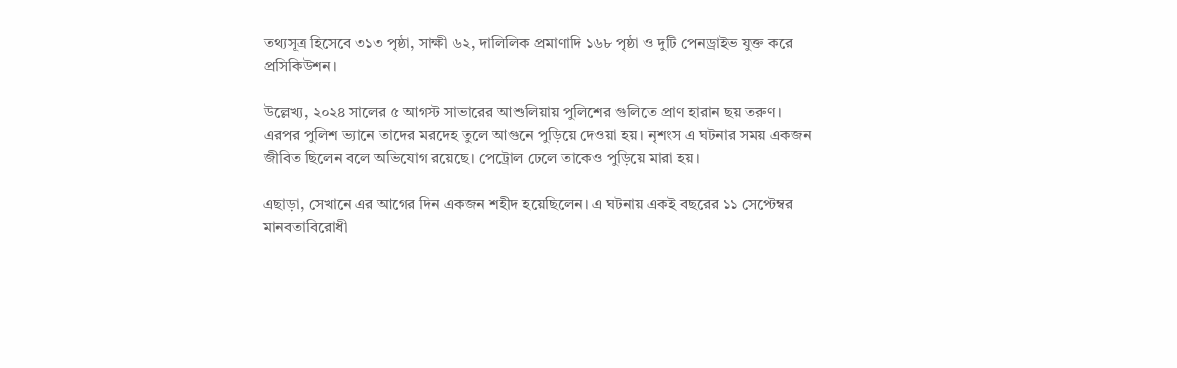তথ্যসূত্র হিসেবে ৩১৩ পৃষ্ঠা, সাক্ষী ৬২, দালিলিক প্রমাণাদি ১৬৮ পৃষ্ঠা ও দুটি পেনড্রাইভ যুক্ত করে প্রসিকিউশন।

উল্লেখ্য, ২০২৪ সালের ৫ আগস্ট সাভারের আশুলিয়ায় পুলিশের গুলিতে প্রাণ হারান ছয় তরুণ। এরপর পুলিশ ভ্যানে তাদের মরদেহ তুলে আগুনে পুড়িয়ে দেওয়া হয়। নৃশংস এ ঘটনার সময় একজন জীবিত ছিলেন বলে অভিযোগ রয়েছে। পেট্রোল ঢেলে তাকেও পুড়িয়ে মারা হয়।

এছাড়া, সেখানে এর আগের দিন একজন শহীদ হয়েছিলেন। এ ঘটনায় একই বছরের ১১ সেপ্টেম্বর মানবতাবিরোধী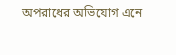অপরাধের অভিযোগ এনে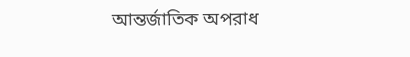আন্তর্জাতিক অপরাধ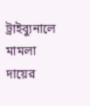ট্রাইব্যুনালে মামলা দায়ের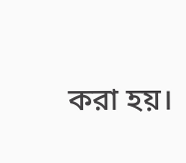করা হয়।